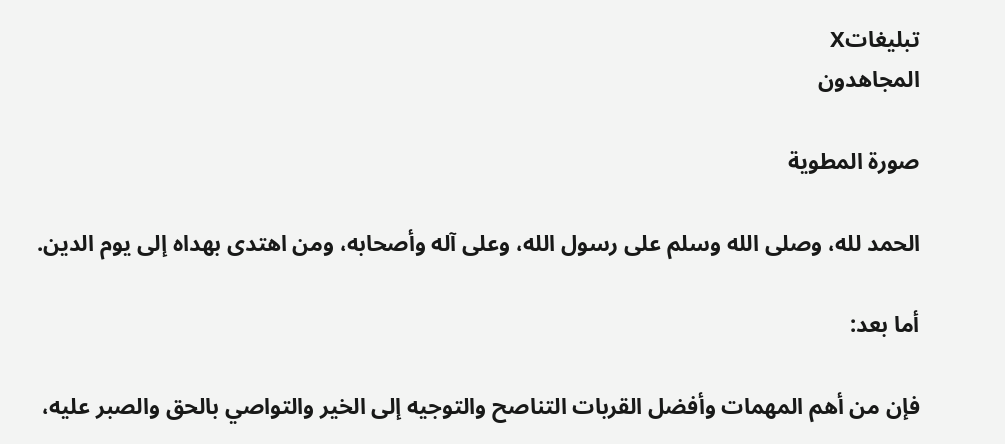تبليغاتX
المجاهدون

صورة المطوية

الحمد لله، وصلى الله وسلم على رسول الله، وعلى آله وأصحابه، ومن اهتدى بهداه إلى يوم الدين.

أما بعد:

فإن من أهم المهمات وأفضل القربات التناصح والتوجيه إلى الخير والتواصي بالحق والصبر عليه،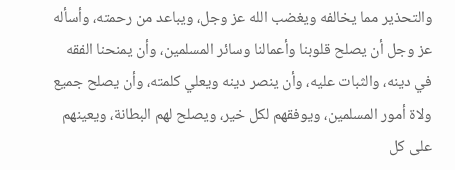والتحذير مما يخالفه ويغضب الله عز وجل، ويباعد من رحمته، وأسأله عز وجل أن يصلح قلوبنا وأعمالنا وسائر المسلمين، وأن يمنحنا الفقه في دينه، والثبات عليه، وأن ينصر دينه ويعلي كلمته، وأن يصلح جميع ولاة أمور المسلمين، ويوفقهم لكل خير، ويصلح لهم البطانة، ويعينهم على كل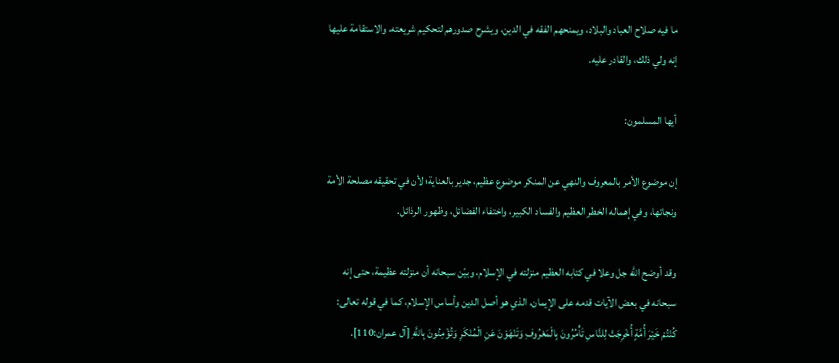ما فيه صلاح العباد والبلاد، ويمنحهم الفقه في الدين، ويشرح صدورهم لتحكيم شريعته، والاستقامة عليها إنه ولي ذلك، والقادر عليه.

أيها المسلمون:

إن موضوع الأمر بالمعروف والنهي عن المنكر موضوع عظيم، جدير بالعناية؛ لأن في تحقيقه مصلحة الأمة ونجاتها، وفي إهماله الخطر العظيم والفساد الكبير، واختفاء الفضائل، وظهور الرذائل.

وقد أوضح الله جل وعلا في كتابه العظيم منزلته في الإسلام، وبيّن سبحانه أن منزلته عظيمة، حتى إنه سبحانه في بعض الآيات قدمه على الإيمان، الذي هو أصل الدين وأساس الإسلام، كما في قوله تعالى: كُنْتُمْ خَيْرَ أُمَّةٍ أُخْرِجَتْ لِلنَّاسِ تَأْمُرُونَ بِالْمَعْرُوفِ وَتَنْهَوْنَ عَنِ الْمُنْكَرِ وَتُؤْمِنُونَ بِاللَّهِ [آل عمران:110].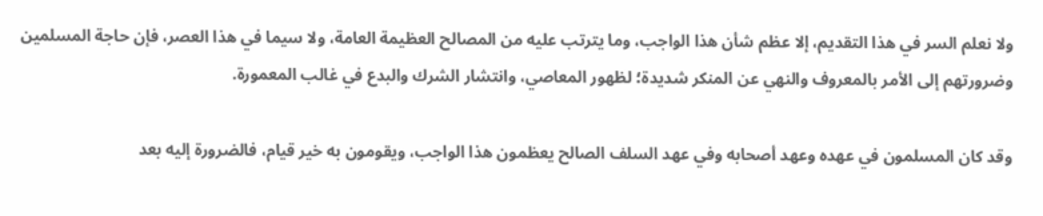ولا نعلم السر في هذا التقديم، إلا عظم شأن هذا الواجب، وما يترتب عليه من المصالح العظيمة العامة، ولا سيما في هذا العصر، فإن حاجة المسلمين وضرورتهم إلى الأمر بالمعروف والنهي عن المنكر شديدة؛ لظهور المعاصي، وانتشار الشرك والبدع في غالب المعمورة.

وقد كان المسلمون في عهده وعهد أصحابه وفي عهد السلف الصالح يعظمون هذا الواجب، ويقومون به خير قيام، فالضرورة إليه بعد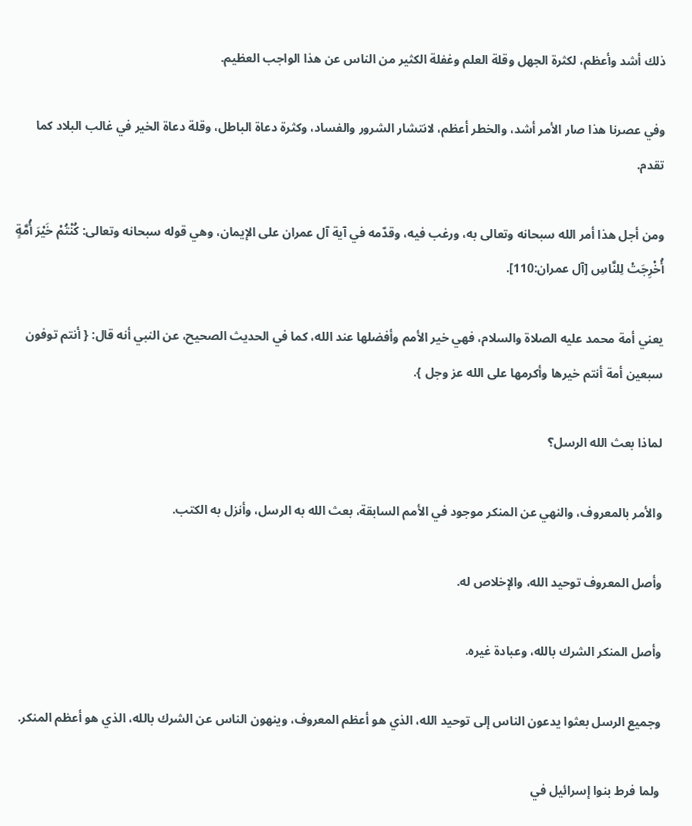ذلك أشد وأعظم، لكثرة الجهل وقلة العلم وغفلة الكثير من الناس عن هذا الواجب العظيم.

وفي عصرنا هذا صار الأمر أشد، والخطر أعظم، لانتشار الشرور والفساد، وكثرة دعاة الباطل، وقلة دعاة الخير في غالب البلاد كما تقدم.

ومن أجل هذا أمر الله سبحانه وتعالى به، ورغب فيه، وقدّمه في آية آل عمران على الإيمان، وهي قوله سبحانه وتعالى: كُنْتُمْ خَيْرَ أُمَّةٍ أُخْرِجَتْ لِلنَّاسِ [آل عمران:110].

يعني أمة محمد عليه الصلاة والسلام، فهي خير الأمم وأفضلها عند الله، كما في الحديث الصحيح، عن النبي أنه قال: { أنتم توفون سبعين أمة أنتم خيرها وأكرمها على الله عز وجل }.

لماذا بعث الله الرسل؟

والأمر بالمعروف، والنهي عن المنكر موجود في الأمم السابقة، بعث الله به الرسل، وأنزل به الكتب.

وأصل المعروف توحيد الله، والإخلاص له.

وأصل المنكر الشرك بالله، وعبادة غيره.

وجميع الرسل بعثوا يدعون الناس إلى توحيد الله، الذي هو أعظم المعروف، وينهون الناس عن الشرك بالله، الذي هو أعظم المنكر.

ولما فرط بنوا إسرائيل في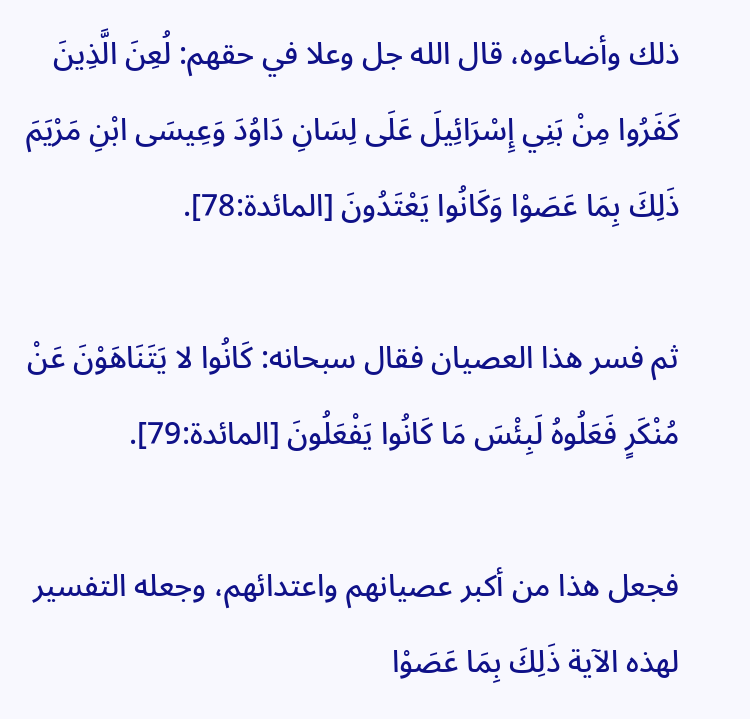ذلك وأضاعوه، قال الله جل وعلا في حقهم: لُعِنَ الَّذِينَ كَفَرُوا مِنْ بَنِي إِسْرَائِيلَ عَلَى لِسَانِ دَاوُدَ وَعِيسَى ابْنِ مَرْيَمَ ذَلِكَ بِمَا عَصَوْا وَكَانُوا يَعْتَدُونَ [المائدة:78].

ثم فسر هذا العصيان فقال سبحانه: كَانُوا لا يَتَنَاهَوْنَ عَنْ مُنْكَرٍ فَعَلُوهُ لَبِئْسَ مَا كَانُوا يَفْعَلُونَ [المائدة:79].

فجعل هذا من أكبر عصيانهم واعتدائهم، وجعله التفسير لهذه الآية ذَلِكَ بِمَا عَصَوْا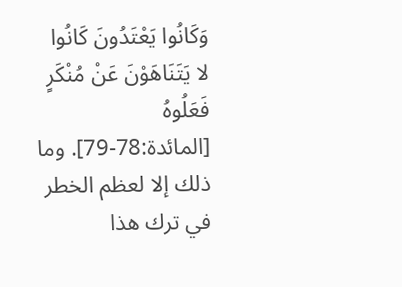وَكَانُوا يَعْتَدُونَ كَانُوا لا يَتَنَاهَوْنَ عَنْ مُنْكَرٍ فَعَلُوهُ [المائدة:78-79]. وما ذلك إلا لعظم الخطر في ترك هذا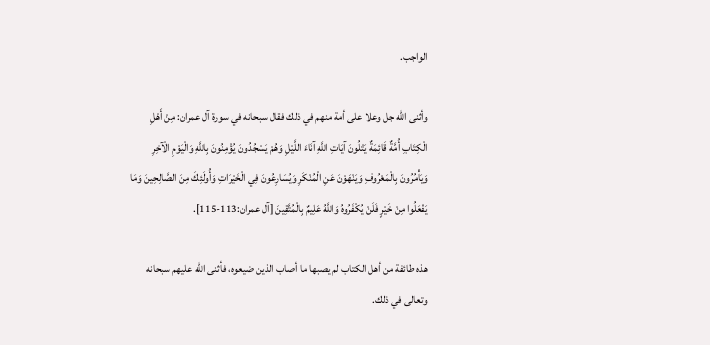الواجب.

وأثنى الله جل وعلا على أمة منهم في ذلك فقال سبحانه في سورة آل عمران: مِنْ أَهْلِ الْكِتَابِ أُمَّةٌ قَائِمَةٌ يَتْلُونَ آيَاتِ اللَّهِ آنَاءَ اللَّيْلِ وَهُمْ يَسْجُدُونَ يُؤْمِنُونَ بِاللَّهِ وَالْيَوْمِ الْآخِرِ وَيَأْمُرُونَ بِالْمَعْرُوفِ وَيَنْهَوْنَ عَنِ الْمُنْكَرِ وَيُسَارِعُونَ فِي الْخَيْرَاتِ وَأُولَئِكَ مِنَ الصَّالِحِينَ وَمَا يَفْعَلُوا مِنْ خَيْرٍ فَلَنْ يُكْفَرُوهُ وَاللَّهُ عَلِيمٌ بِالْمُتَّقِينَ [آل عمران:113-115].

هذه طائفة من أهل الكتاب لم يصبها ما أصاب الذين ضيعوه، فأثنى الله عليهم سبحانه وتعالى في ذلك.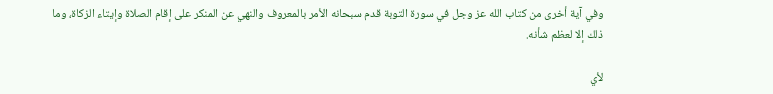وفي آية أخرى من كتاب الله عز وجل في سورة التوبة قدم سبحانه الأمر بالمعروف والنهي عن المنكر على إقام الصلاة وإيتاء الزكاة، وما ذلك إلا لعظم شأنه.

لأي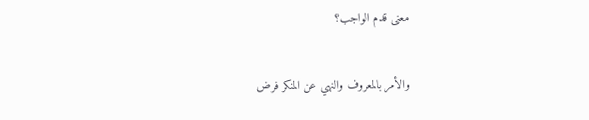معنى قدم الواجب؟

والأمر بالمعروف والنهي عن المنكر فرض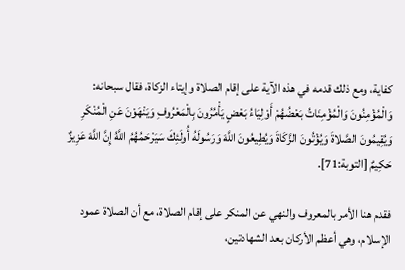كفاية، ومع ذلك قدمه في هذه الآية على إقام الصلاة وإيتاء الزكاة، فقال سبحانه: وَالْمُؤْمِنُونَ وَالْمُؤْمِنَاتُ بَعْضُهُمْ أَوْلِيَاءُ بَعْضٍ يَأْمُرُونَ بِالْمَعْرُوفِ وَيَنْهَوْنَ عَنِ الْمُنْكَرِ وَيُقِيمُونَ الصَّلاةَ وَيُؤْتُونَ الزَّكَاةَ وَيُطِيعُونَ اللَّهَ وَرَسُولَهُ أُولَئِكَ سَيَرْحَمُهُمُ اللَّهُ إِنَّ اللَّهَ عَزِيزٌ حَكِيمٌ [التوبة:71].

فقدم هنا الأمر بالمعروف والنهي عن المنكر على إقام الصلاة، مع أن الصلاة عمود الإسلام، وهي أعظم الأركان بعد الشهادتين،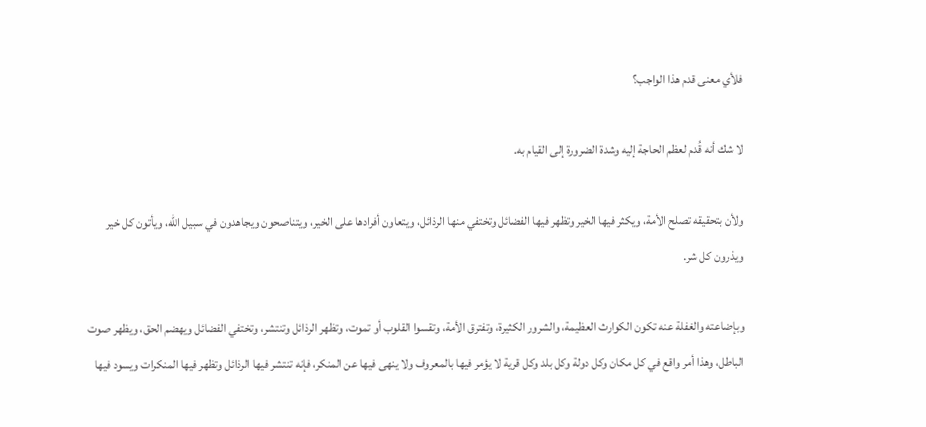فلأي معنى قدم هذا الواجب؟

لا شك أنه قُدم لعظم الحاجة إليه وشدة الضرورة إلى القيام به.

ولأن بتحقيقه تصلح الأمة، ويكثر فيها الخير وتظهر فيها الفضائل وتختفي منها الرذائل، ويتعاون أفرادها على الخير، ويتناصحون ويجاهدون في سبيل الله، ويأتون كل خير ويذرون كل شر.

وبإضاعته والغفلة عنه تكون الكوارث العظيمة، والشرور الكثيرة، وتفترق الأمة، وتقسوا القلوب أو تموت، وتظهر الرذائل وتنتشر، وتختفي الفضائل ويهضم الحق، ويظهر صوت الباطل، وهذا أمر واقع في كل مكان وكل دولة وكل بلد وكل قرية لا يؤمر فيها بالمعروف ولا ينهى فيها عن المنكر، فإنه تنتشر فيها الرذائل وتظهر فيها المنكرات ويسود فيها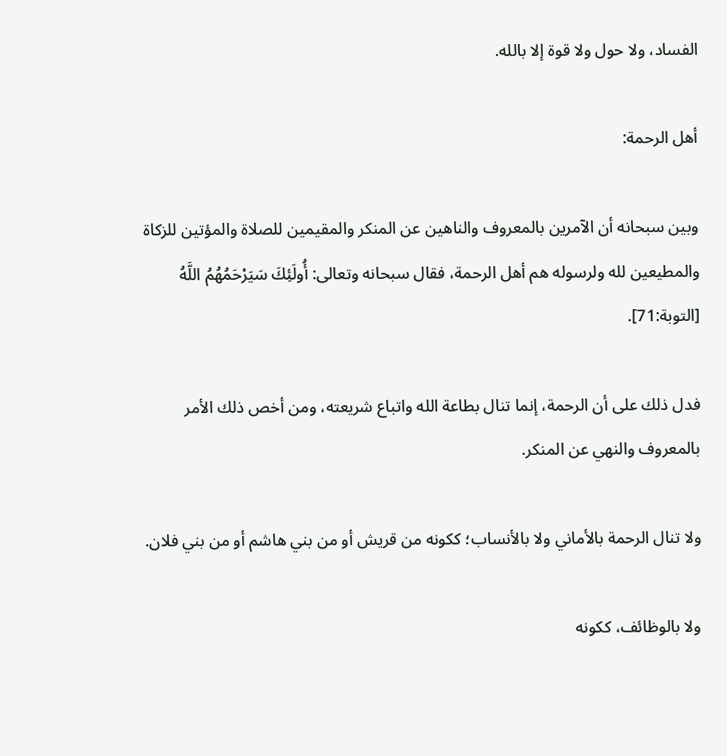الفساد، ولا حول ولا قوة إلا بالله.

أهل الرحمة:

وبين سبحانه أن الآمرين بالمعروف والناهين عن المنكر والمقيمين للصلاة والمؤتين للزكاة والمطيعين لله ولرسوله هم أهل الرحمة، فقال سبحانه وتعالى: أُولَئِكَ سَيَرْحَمُهُمُ اللَّهُ [التوبة:71].

فدل ذلك على أن الرحمة، إنما تنال بطاعة الله واتباع شريعته، ومن أخص ذلك الأمر بالمعروف والنهي عن المنكر.

ولا تنال الرحمة بالأماني ولا بالأنساب؛ ككونه من قريش أو من بني هاشم أو من بني فلان.

ولا بالوظائف، ككونه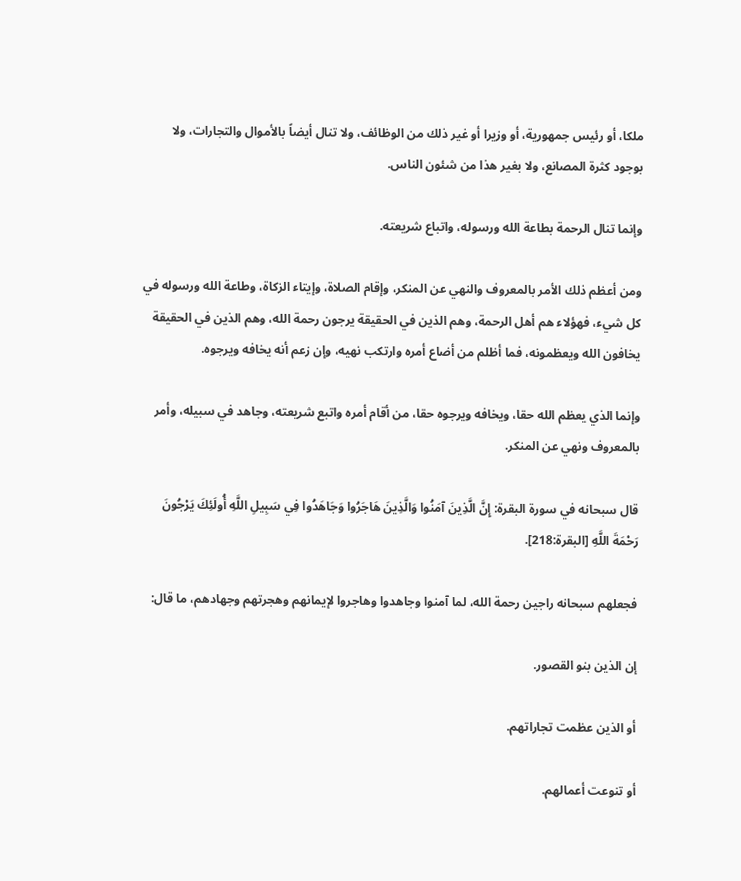ملكا، أو رئيس جمهورية، أو وزيرا أو غير ذلك من الوظائف، ولا تنال أيضاً بالأموال والتجارات، ولا بوجود كثرة المصانع، ولا بغير هذا من شئون الناس.

وإنما تنال الرحمة بطاعة الله ورسوله، واتباع شريعته.

ومن أعظم ذلك الأمر بالمعروف والنهي عن المنكر، وإقام الصلاة، وإيتاء الزكاة، وطاعة الله ورسوله في كل شيء، فهؤلاء هم أهل الرحمة، وهم الذين في الحقيقة يرجون رحمة الله، وهم الذين في الحقيقة يخافون الله ويعظمونه، فما أظلم من أضاع أمره وارتكب نهيه، وإن زعم أنه يخافه ويرجوه.

وإنما الذي يعظم الله حقا، ويخافه ويرجوه حقا، من أقام أمره واتبع شريعته، وجاهد في سبيله، وأمر بالمعروف ونهي عن المنكر.

قال سبحانه في سورة البقرة: إِنَّ الَّذِينَ آمَنُوا وَالَّذِينَ هَاجَرُوا وَجَاهَدُوا فِي سَبِيلِ اللَّهِ أُولَئِكَ يَرْجُونَ رَحْمَةَ اللَّهِ [البقرة:218].

فجعلهم سبحانه راجين رحمة الله، لما آمنوا وجاهدوا وهاجروا لإيمانهم وهجرتهم وجهادهم، ما قال:

إن الذين بنو القصور.

أو الذين عظمت تجاراتهم.

أو تنوعت أعمالهم.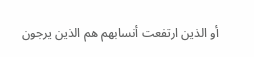أو الذين ارتفعت أنسابهم هم الذين يرجون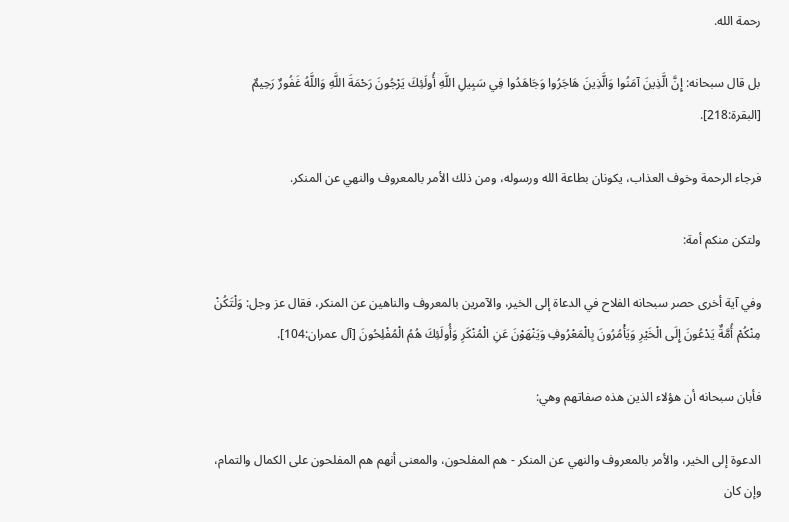رحمة الله.

بل قال سبحانه: إِنَّ الَّذِينَ آمَنُوا وَالَّذِينَ هَاجَرُوا وَجَاهَدُوا فِي سَبِيلِ اللَّهِ أُولَئِكَ يَرْجُونَ رَحْمَةَ اللَّهِ وَاللَّهُ غَفُورٌ رَحِيمٌ [البقرة:218].

فرجاء الرحمة وخوف العذاب، يكونان بطاعة الله ورسوله، ومن ذلك الأمر بالمعروف والنهي عن المنكر.

ولتكن منكم أمة:

وفي آية أخرى حصر سبحانه الفلاح في الدعاة إلى الخير، والآمرين بالمعروف والناهين عن المنكر، فقال عز وجل: وَلْتَكُنْ مِنْكُمْ أُمَّةٌ يَدْعُونَ إِلَى الْخَيْرِ وَيَأْمُرُونَ بِالْمَعْرُوفِ وَيَنْهَوْنَ عَنِ الْمُنْكَرِ وَأُولَئِكَ هُمُ الْمُفْلِحُونَ [آل عمران:104].

فأبان سبحانه أن هؤلاء الذين هذه صفاتهم وهي:

الدعوة إلى الخير، والأمر بالمعروف والنهي عن المنكر - هم المفلحون، والمعنى أنهم هم المفلحون على الكمال والتمام، وإن كان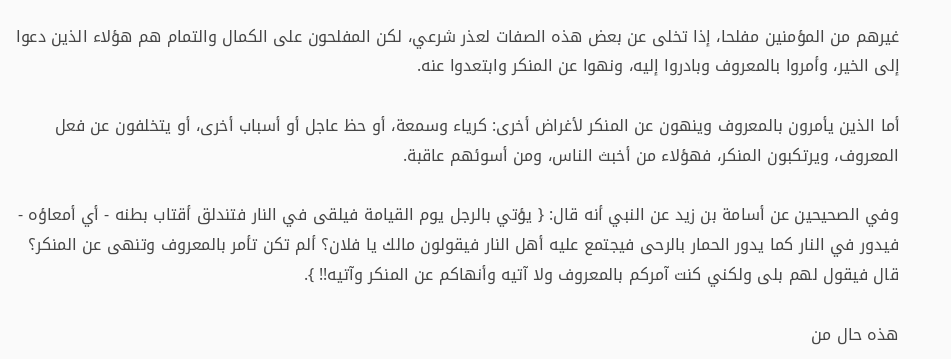غيرهم من المؤمنين مفلحا، إذا تخلى عن بعض هذه الصفات لعذر شرعي، لكن المفلحون على الكمال والتمام هم هؤلاء الذين دعوا إلى الخير، وأمروا بالمعروف وبادروا إليه، ونهوا عن المنكر وابتعدوا عنه.

أما الذين يأمرون بالمعروف وينهون عن المنكر لأغراض أخرى: كرياء وسمعة، أو حظ عاجل أو أسباب أخرى، أو يتخلفون عن فعل المعروف، ويرتكبون المنكر، فهؤلاء من أخبث الناس، ومن أسوئهم عاقبة.

وفي الصحيحين عن أسامة بن زيد عن النبي أنه قال: { يؤتي بالرجل يوم القيامة فيلقى في النار فتندلق أقتاب بطنه - أي أمعاؤه - فيدور في النار كما يدور الحمار بالرحى فيجتمع عليه أهل النار فيقولون مالك يا فلان؟ ألم تكن تأمر بالمعروف وتنهى عن المنكر؟ قال فيقول لهم بلى ولكني كنت آمركم بالمعروف ولا آتيه وأنهاكم عن المنكر وآتيه!! }.

هذه حال من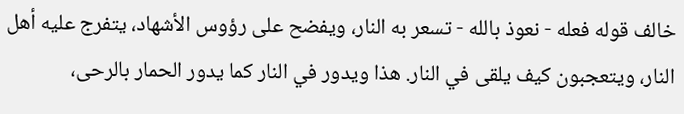خالف قوله فعله - نعوذ بالله - تسعر به النار، ويفضح على رؤوس الأشهاد، يتفرج عليه أهل النار، ويتعجبون كيف يلقى في النار. هذا ويدور في النار كما يدور الحمار بالرحى،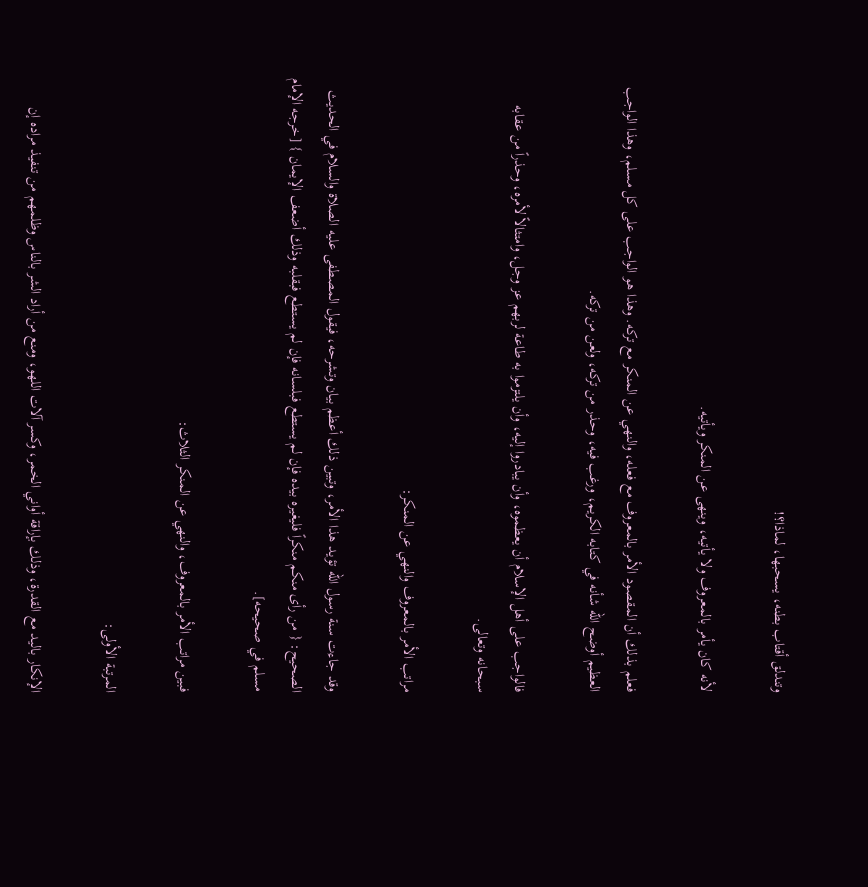وتندلق أقتاب بطنه، يسحبها، لماذا؟!

لأنه كان يأمر بالمعروف ولا يأتيه، وينهى عن المنكر ويأتيه.

فعلم بذلك أن المقصود الأمر بالمعروف مع فعله، والنهي عن المنكر مع تركه. وهذا هو الواجب على كل مسلم، وهذا الواجب العظيم أوضح الله شأنه في كتابه الكريم، ورغب فيه، وحذر من تركه، ولعن من تركه.

فالواجب على أهل الإسلام أن يعظموه، وأن يبادروا إليه، وأن يلتزموا به طاعة لربهم عز وجل، وامتثالاً لأمره، وحذراً من عقابه سبحانه وتعالى.

مراتب الأمر بالمعروف والنهي عن المنكر:

وقد جاءت سنة رسول الله تؤيد هذا الأمر، وتبين ذلك أعظم بيان وتشرحه، فيقول المصطفى عليه الصلاة والسلام في الحديث الصحيح: { من رأى منكم منكراً فليغيره بيده فإن لم يستطع فبلسانه فإن لم يستطع فبقلبه وذلك أضعف الإيمان } [خرجه الإمام مسلم في صحيحه].

فبين مراتب الأمر بالمعروف، والنهي عن المنكر الثلاث:

المرتبة الأولى:

الإنكار باليد مع القدرة، وذلك بإراقة أواني الخمر، وكسر آلات اللهو، ومنع من أراد الشر بالناس وظلمهم من تنفيذ مراده إن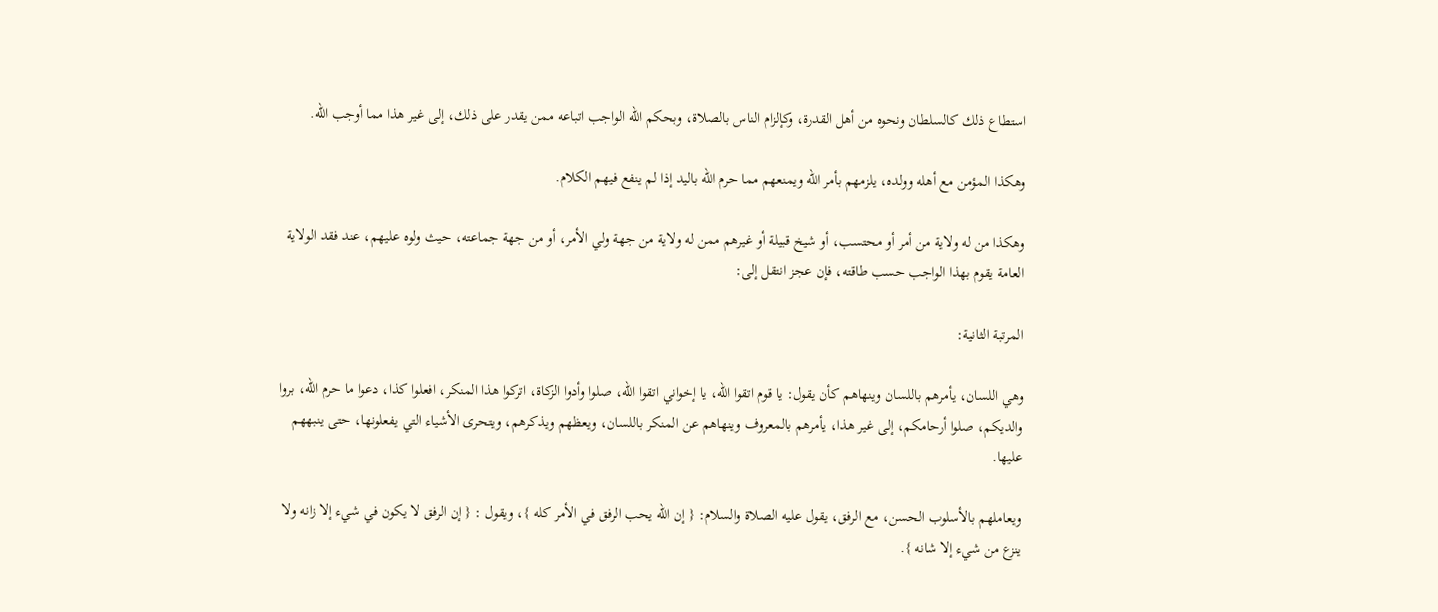استطاع ذلك كالسلطان ونحوه من أهل القدرة، وكإلزام الناس بالصلاة، وبحكم الله الواجب اتباعه ممن يقدر على ذلك، إلى غير هذا مما أوجب الله.

وهكذا المؤمن مع أهله وولده، يلزمهم بأمر الله ويمنعهم مما حرم الله باليد إذا لم ينفع فيهم الكلام.

وهكذا من له ولاية من أمر أو محتسب، أو شيخ قبيلة أو غيرهم ممن له ولاية من جهة ولي الأمر، أو من جهة جماعته، حيث ولوه عليهم، عند فقد الولاية العامة يقوم بهذا الواجب حسب طاقته، فإن عجز انتقل إلى:

المرتبة الثانية:

وهي اللسان، يأمرهم باللسان وينهاهم كأن يقول: يا قوم اتقوا الله، يا إخواني اتقوا الله، صلوا وأدوا الزكاة، اتركوا هذا المنكر، افعلوا كذا، دعوا ما حرم الله، بروا والديكم، صلوا أرحامكم، إلى غير هذا، يأمرهم بالمعروف وينهاهم عن المنكر باللسان، ويعظهم ويذكرهم، ويتحرى الأشياء التي يفعلونها، حتى ينبههم عليها.

ويعاملهم بالأسلوب الحسن، مع الرفق، يقول عليه الصلاة والسلام: { إن الله يحب الرفق في الأمر كله }، ويقول : { إن الرفق لا يكون في شيء إلا زانه ولا ينزع من شيء إلا شانه }.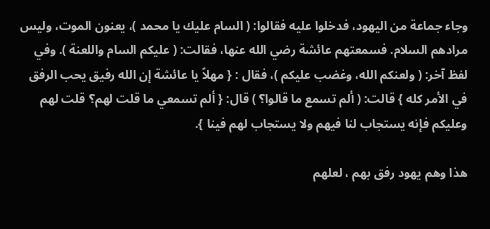وجاء جماعة من اليهود، فدخلوا عليه فقالوا: ( السام عليك يا محمد )، يعنون الموت، وليس مرادهم السلام. فسمعتهم عائشة رضي الله عنها، فقالت: ( عليكم السام واللعنة ). وفي لفظ آخر: ( ولعنكم الله، وغضب عليكم )، فقال : { مهلاً يا عائشة إن الله رفيق يحب الرفق في الأمر كله } قالت: ( ألم تسمع ما قالوا؟ ) قال: { ألم تسمعي ما قلت لهم؟ قلت لهم وعليكم فإنه يستجاب لنا فيهم ولا يستجاب لهم فينا }.

هذا وهم يهود رفق بهم ، لعلهم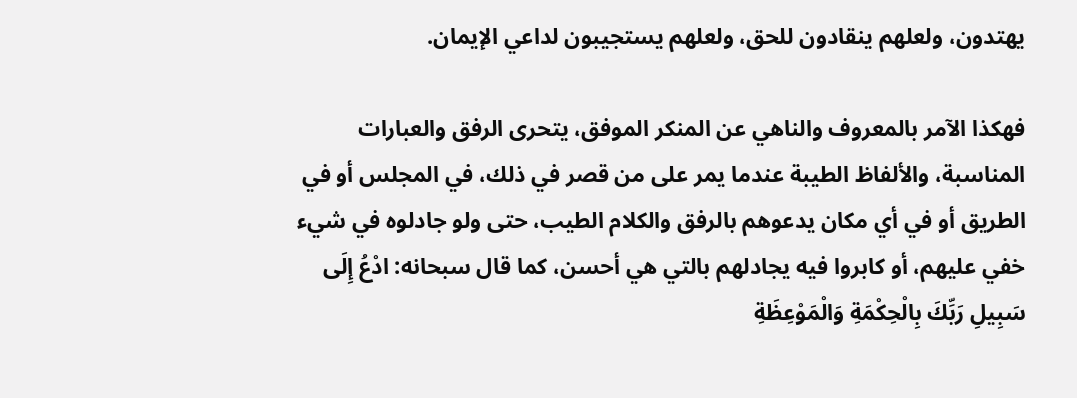يهتدون، ولعلهم ينقادون للحق، ولعلهم يستجيبون لداعي الإيمان.

فهكذا الآمر بالمعروف والناهي عن المنكر الموفق، يتحرى الرفق والعبارات المناسبة، والألفاظ الطيبة عندما يمر على من قصر في ذلك، في المجلس أو في الطريق أو في أي مكان يدعوهم بالرفق والكلام الطيب، حتى ولو جادلوه في شيء خفي عليهم، أو كابروا فيه يجادلهم بالتي هي أحسن، كما قال سبحانه: ادْعُ إِلَى سَبِيلِ رَبِّكَ بِالْحِكْمَةِ وَالْمَوْعِظَةِ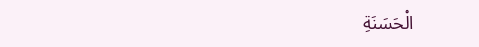الْحَسَنَةِ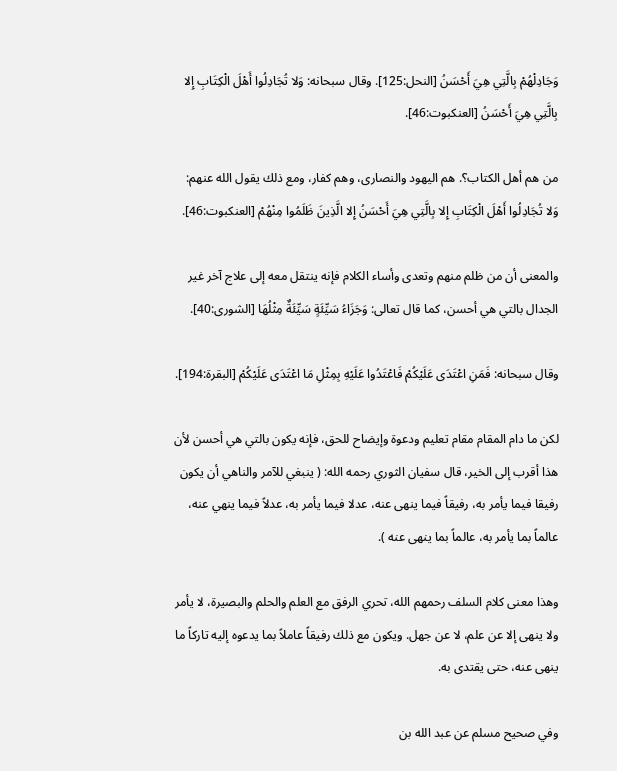وَجَادِلْهُمْ بِالَّتِي هِيَ أَحْسَنُ [النحل:125]. وقال سبحانه: وَلا تُجَادِلُوا أَهْلَ الْكِتَابِ إِلا بِالَّتِي هِيَ أَحْسَنُ [العنكبوت:46].

من هم أهل الكتاب؟. هم اليهود والنصارى، وهم كفار، ومع ذلك يقول الله عنهم: وَلا تُجَادِلُوا أَهْلَ الْكِتَابِ إِلا بِالَّتِي هِيَ أَحْسَنُ إِلا الَّذِينَ ظَلَمُوا مِنْهُمْ [العنكبوت:46].

والمعنى أن من ظلم منهم وتعدى وأساء الكلام فإنه ينتقل معه إلى علاج آخر غير الجدال بالتي هي أحسن، كما قال تعالى: وَجَزَاءُ سَيِّئَةٍ سَيِّئَةٌ مِثْلُهَا [الشورى:40].

وقال سبحانه: فَمَنِ اعْتَدَى عَلَيْكُمْ فَاعْتَدُوا عَلَيْهِ بِمِثْلِ مَا اعْتَدَى عَلَيْكُمْ [البقرة:194].

لكن ما دام المقام مقام تعليم ودعوة وإيضاح للحق، فإنه يكون بالتي هي أحسن لأن هذا أقرب إلى الخير، قال سفيان الثوري رحمه الله: ( ينبغي للآمر والناهي أن يكون رفيقا فيما يأمر به، رفيقاً فيما ينهى عنه، عدلا فيما يأمر به، عدلاً فيما ينهي عنه، عالماً بما يأمر به، عالماً بما ينهى عنه ).

وهذا معنى كلام السلف رحمهم الله، تحري الرفق مع العلم والحلم والبصيرة، لا يأمر ولا ينهى إلا عن علم، لا عن جهل. ويكون مع ذلك رفيقاً عاملاً بما يدعوه إليه تاركاً ما ينهى عنه، حتى يقتدى به.

وفي صحيح مسلم عن عبد الله بن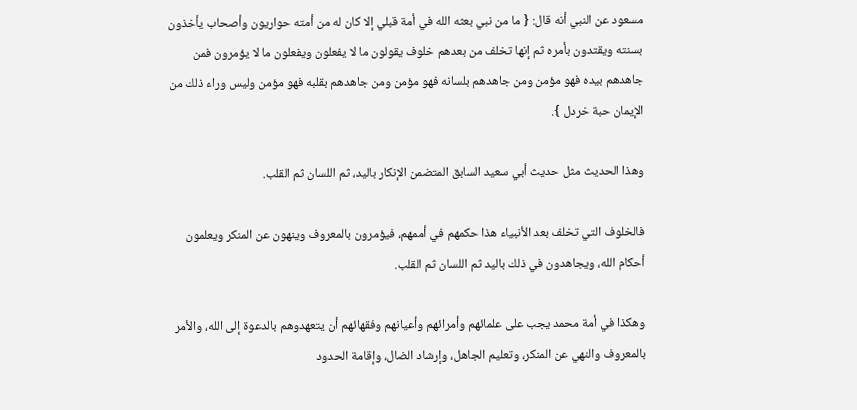مسعود عن النبي أنه قال: { ما من نبي بعثه الله في أمة قبلي إلا كان له من أمته حواريون وأصحاب يأخذون بسنته ويقتدون بأمره ثم إنها تخلف من بعدهم خلوف يقولون ما لا يفعلون ويفعلون ما لا يؤمرون فمن جاهدهم بيده فهو مؤمن ومن جاهدهم بلسانه فهو مؤمن ومن جاهدهم بقلبه فهو مؤمن وليس وراء ذلك من الإيمان حبة خردل }.

وهذا الحديث مثل حديث أبي سعيد السابق المتضمن الإنكار باليد، ثم اللسان ثم القلب.

فالخلوف التي تخلف بعد الأنبياء هذا حكمهم في أممهم، فيؤمرون بالمعروف وينهون عن المنكر ويعلمون أحكام الله، ويجاهدون في ذلك باليد ثم اللسان ثم القلب.

وهكذا في أمة محمد يجب على علمائهم وأمرائهم وأعيانهم وفقهائهم أن يتعهدوهم بالدعوة إلى الله، والأمر بالمعروف والنهي عن المنكر، وتعليم الجاهل، وإرشاد الضال، وإقامة الحدود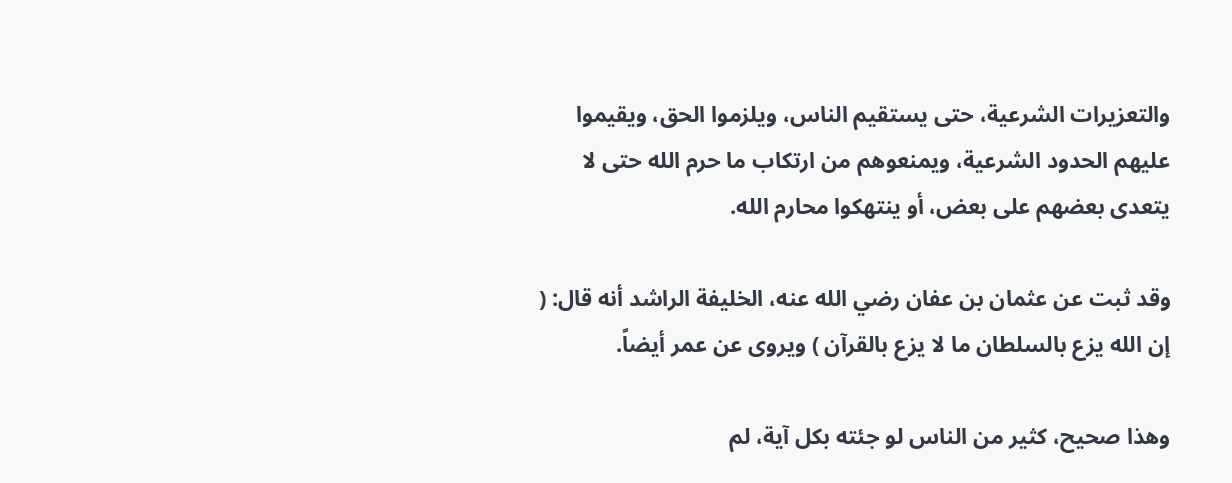والتعزيرات الشرعية، حتى يستقيم الناس، ويلزموا الحق، ويقيموا عليهم الحدود الشرعية، ويمنعوهم من ارتكاب ما حرم الله حتى لا يتعدى بعضهم على بعض، أو ينتهكوا محارم الله.

وقد ثبت عن عثمان بن عفان رضي الله عنه، الخليفة الراشد أنه قال: ( إن الله يزع بالسلطان ما لا يزع بالقرآن ) ويروى عن عمر أيضاً.

وهذا صحيح، كثير من الناس لو جئته بكل آية، لم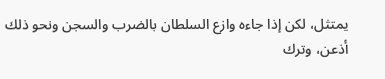يمتثل، لكن إذا جاءه وازع السلطان بالضرب والسجن ونحو ذلك أذعن، وترك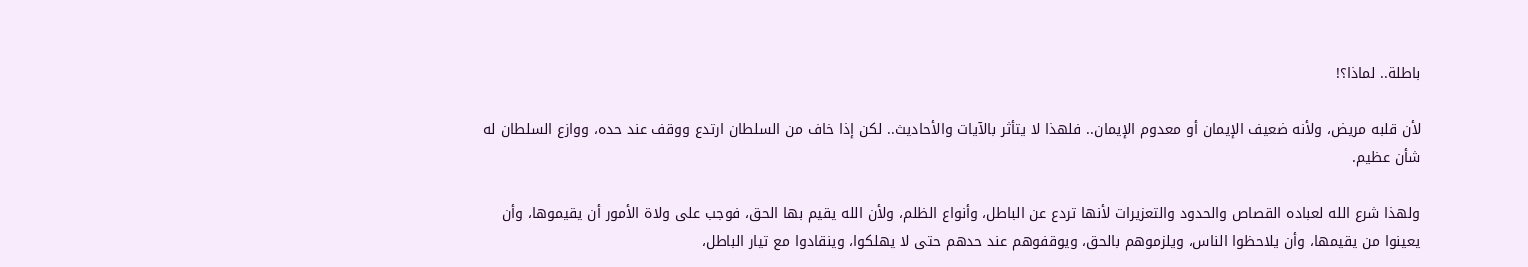باطلة.. لماذا؟!

لأن قلبه مريض، ولأنه ضعيف الإيمان أو معدوم الإيمان.. فلهذا لا يتأثر بالآيات والأحاديث.. لكن إذا خاف من السلطان ارتدع ووقف عند حده، ووازع السلطان له شأن عظيم.

ولهذا شرع الله لعباده القصاص والحدود والتعزيرات لأنها تردع عن الباطل، وأنواع الظلم، ولأن الله يقيم بها الحق، فوجب على ولاة الأمور أن يقيموها، وأن يعينوا من يقيمها، وأن يلاحظوا الناس، ويلزموهم بالحق، ويوقفوهم عند حدهم حتى لا يهلكوا، وينقادوا مع تيار الباطل،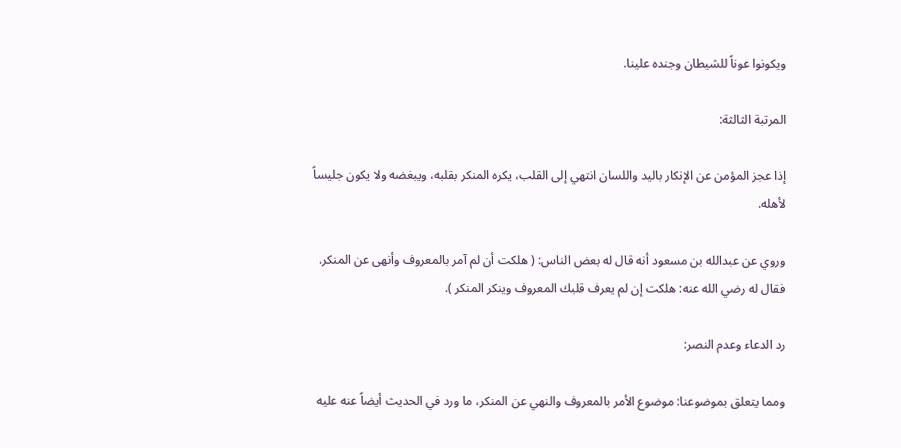ويكونوا عوناً للشيطان وجنده علينا.

المرتبة الثالثة:

إذا عجز المؤمن عن الإنكار باليد واللسان انتهي إلى القلب، يكره المنكر بقلبه، ويبغضه ولا يكون جليساً لأهله.

وروي عن عبدالله بن مسعود أنه قال له بعض الناس: ( هلكت أن لم آمر بالمعروف وأنهى عن المنكر. فقال له رضي الله عنه: هلكت إن لم يعرف قلبك المعروف وينكر المنكر ).

رد الدعاء وعدم النصر:

ومما يتعلق بموضوعنا: موضوع الأمر بالمعروف والنهي عن المنكر، ما ورد في الحديث أيضاً عنه عليه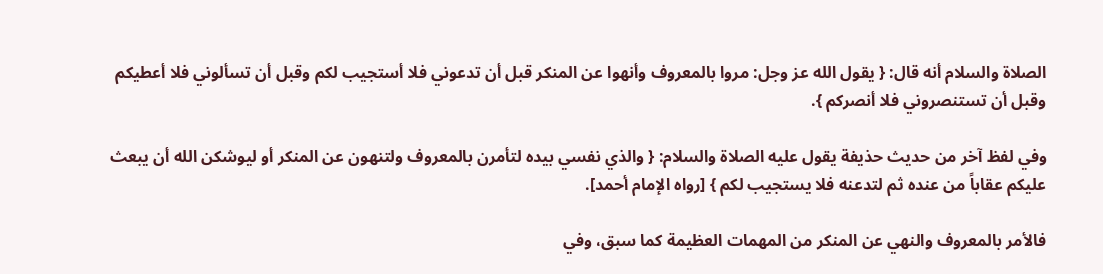الصلاة والسلام أنه قال: { يقول الله عز وجل: مروا بالمعروف وأنهوا عن المنكر قبل أن تدعوني فلا أستجيب لكم وقبل أن تسألوني فلا أعطيكم وقبل أن تستنصروني فلا أنصركم }.

وفي لفظ آخر من حديث حذيفة يقول عليه الصلاة والسلام: { والذي نفسي بيده لتأمرن بالمعروف ولتنهون عن المنكر أو ليوشكن الله أن يبعث عليكم عقاباً من عنده ثم لتدعنه فلا يستجيب لكم } [رواه الإمام أحمد].

فالأمر بالمعروف والنهي عن المنكر من المهمات العظيمة كما سبق، وفي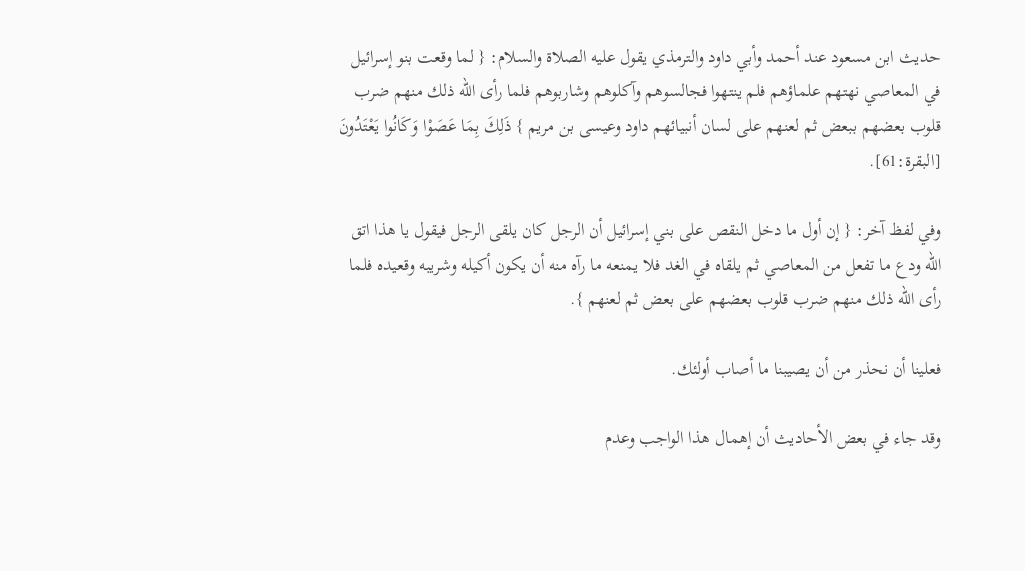حديث ابن مسعود عند أحمد وأبي داود والترمذي يقول عليه الصلاة والسلام: { لما وقعت بنو إسرائيل في المعاصي نهتهم علماؤهم فلم ينتهوا فجالسوهم وآكلوهم وشاربوهم فلما رأى الله ذلك منهم ضرب قلوب بعضهم ببعض ثم لعنهم على لسان أنبيائهم داود وعيسى بن مريم } ذَلِكَ بِمَا عَصَوْا وَكَانُوا يَعْتَدُونَ [البقرة:61].

وفي لفظ آخر: { إن أول ما دخل النقص على بني إسرائيل أن الرجل كان يلقى الرجل فيقول يا هذا اتق الله ودع ما تفعل من المعاصي ثم يلقاه في الغد فلا يمنعه ما رآه منه أن يكون أكيله وشريبه وقعيده فلما رأى الله ذلك منهم ضرب قلوب بعضهم على بعض ثم لعنهم }.

فعلينا أن نحذر من أن يصيبنا ما أصاب أولئك.

وقد جاء في بعض الأحاديث أن إهمال هذا الواجب وعدم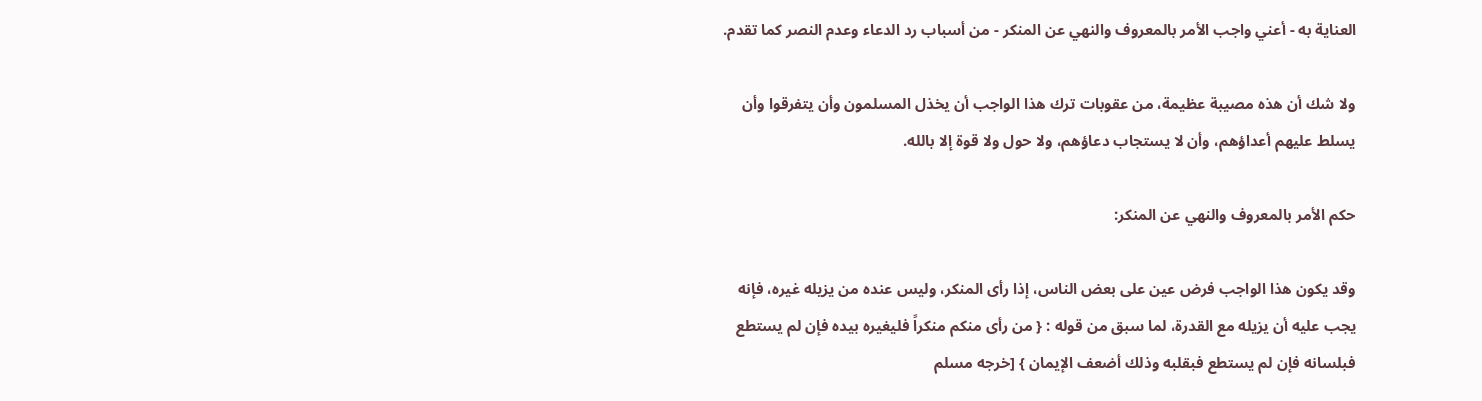العناية به - أعني واجب الأمر بالمعروف والنهي عن المنكر - من أسباب رد الدعاء وعدم النصر كما تقدم.

ولا شك أن هذه مصيبة عظيمة، من عقوبات ترك هذا الواجب أن يخذل المسلمون وأن يتفرقوا وأن يسلط عليهم أعداؤهم، وأن لا يستجاب دعاؤهم، ولا حول ولا قوة إلا بالله.

حكم الأمر بالمعروف والنهي عن المنكر:

وقد يكون هذا الواجب فرض عين على بعض الناس، إذا رأى المنكر، وليس عنده من يزيله غيره، فإنه يجب عليه أن يزيله مع القدرة، لما سبق من قوله : { من رأى منكم منكراً فليغيره بيده فإن لم يستطع فبلسانه فإن لم يستطع فبقلبه وذلك أضعف الإيمان } [خرجه مسلم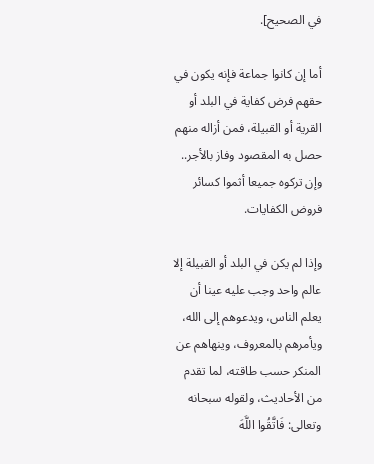في الصحيح].

أما إن كانوا جماعة فإنه يكون في حقهم فرض كفاية في البلد أو القرية أو القبيلة، فمن أزاله منهم حصل به المقصود وفاز بالأجر.. وإن تركوه جميعا أثموا كسائر فروض الكفايات.

وإذا لم يكن في البلد أو القبيلة إلا عالم واحد وجب عليه عينا أن يعلم الناس، ويدعوهم إلى الله، ويأمرهم بالمعروف، وينهاهم عن المنكر حسب طاقته، لما تقدم من الأحاديث، ولقوله سبحانه وتعالى: فَاتَّقُوا اللَّهَ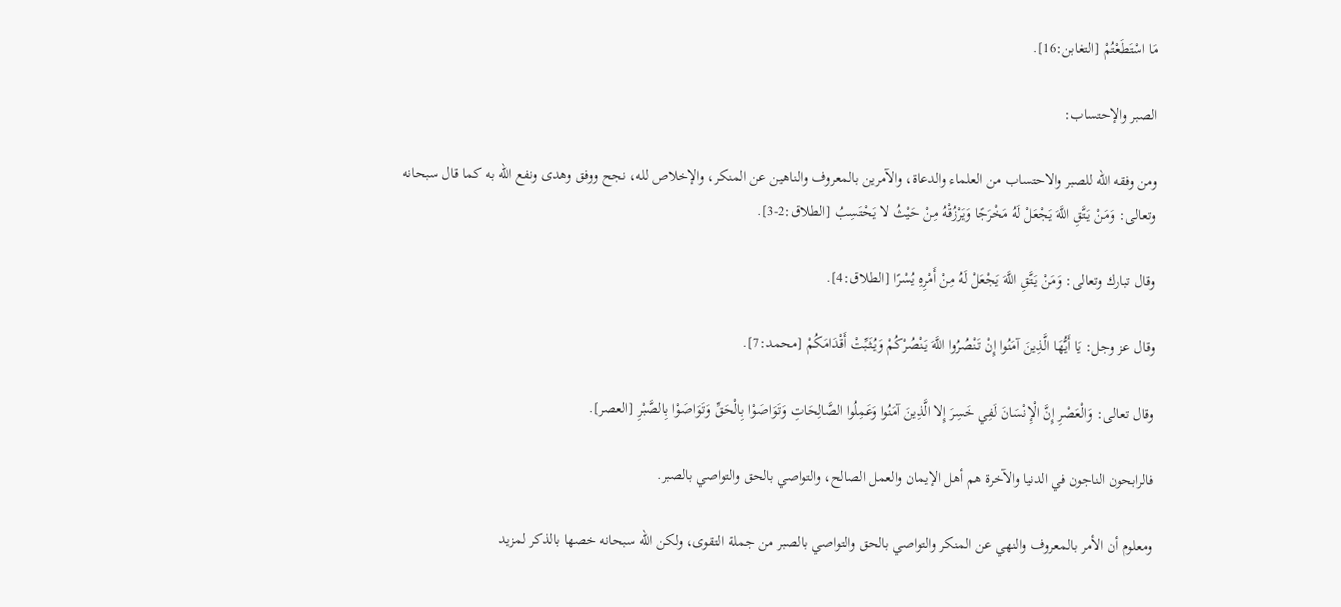مَا اسْتَطَعْتُمْ [التغابن:16].

الصبر والإحتساب:

ومن وفقه الله للصبر والاحتساب من العلماء والدعاة، والآمرين بالمعروف والناهين عن المنكر، والإخلاص لله، نجح ووفق وهدى ونفع الله به كما قال سبحانه وتعالى: وَمَنْ يَتَّقِ اللَّهَ يَجْعَلْ لَهُ مَخْرَجًا وَيَرْزُقْهُ مِنْ حَيْثُ لا يَحْتَسِبُ [الطلاق:2-3].

وقال تبارك وتعالى: وَمَنْ يَتَّقِ اللَّهَ يَجْعَلْ لَهُ مِنْ أَمْرِهِ يُسْرًا [الطلاق:4].

وقال عز وجل: يَا أَيُّهَا الَّذِينَ آمَنُوا إِنْ تَنْصُرُوا اللَّهَ يَنْصُرْكُمْ وَيُثَبِّتْ أَقْدَامَكُمْ [محمد:7].

وقال تعالى: وَالْعَصْرِ إِنَّ الْإِنْسَانَ لَفِي خَسِرَ إِلا الَّذِينَ آمَنُوا وَعَمِلُوا الصَّالِحَاتِ وَتَوَاصَوْا بِالْحَقِّ وَتَوَاصَوْا بِالصَّبْرِ [العصر].

فالرابحون الناجون في الدنيا والآخرة هم أهل الإيمان والعمل الصالح، والتواصي بالحق والتواصي بالصبر.

ومعلوم أن الأمر بالمعروف والنهي عن المنكر والتواصي بالحق والتواصي بالصبر من جملة التقوى، ولكن الله سبحانه خصها بالذكر لمزيد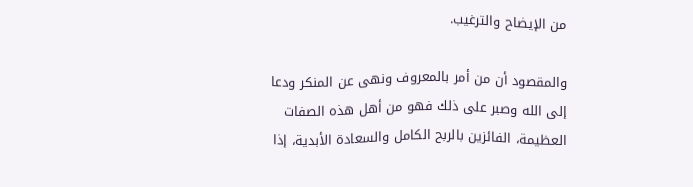من الإيضاح والترغيب.

والمقصود أن من أمر بالمعروف ونهى عن المنكر ودعا إلى الله وصبر على ذلك فهو من أهل هذه الصفات العظيمة، الفائزين بالربح الكامل والسعادة الأبدية، إذا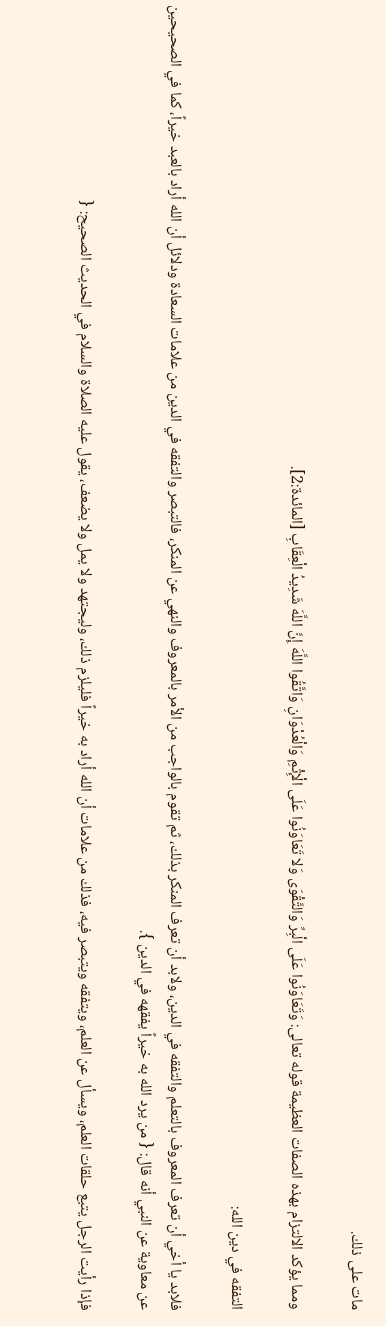مات على ذلك.

ومما يؤكد الالتزام بهذه الصفات العظيمة قوله تعالى: وَتَعَاوَنُوا عَلَى الْبِرِّ وَالتَّقْوَى وَلا تَعَاوَنُوا عَلَى الْإِثْمِ وَالْعُدْوَانِ وَاتَّقُوا اللَّهَ إِنَّ اللَّهَ شَدِيدُ الْعِقَابِ [المائدة:2].

التفقه في دين الله:

فلابد يا أخي أن تعرف المعروف بالتعلم والتفقه في الدين، ولابد أن تعرف المنكر بذلك، ثم تقوم بالواجب من الأمر بالمعروف والنهي عن المنكر، فالتبصر والتفقه في الدين من علامات السعادة ودلائل أن الله أراد بالعبد خيراً، كما في الصحيحين عن معاوية عن النبي أنه قال: { من يرد الله به خيراً يفقهه في الدين }.

فإذا رأيت الرجل يتبع حلقات العلم، ويسأل عن العلم، ويتفقه ويتبصر فيه، فذلك من علامات أن الله أراد به خيراً فليلزم ذلك، وليجتهد ولا يمل ولا يضعف، يقول عليه الصلاة والسلام في الحديث الصحيح: {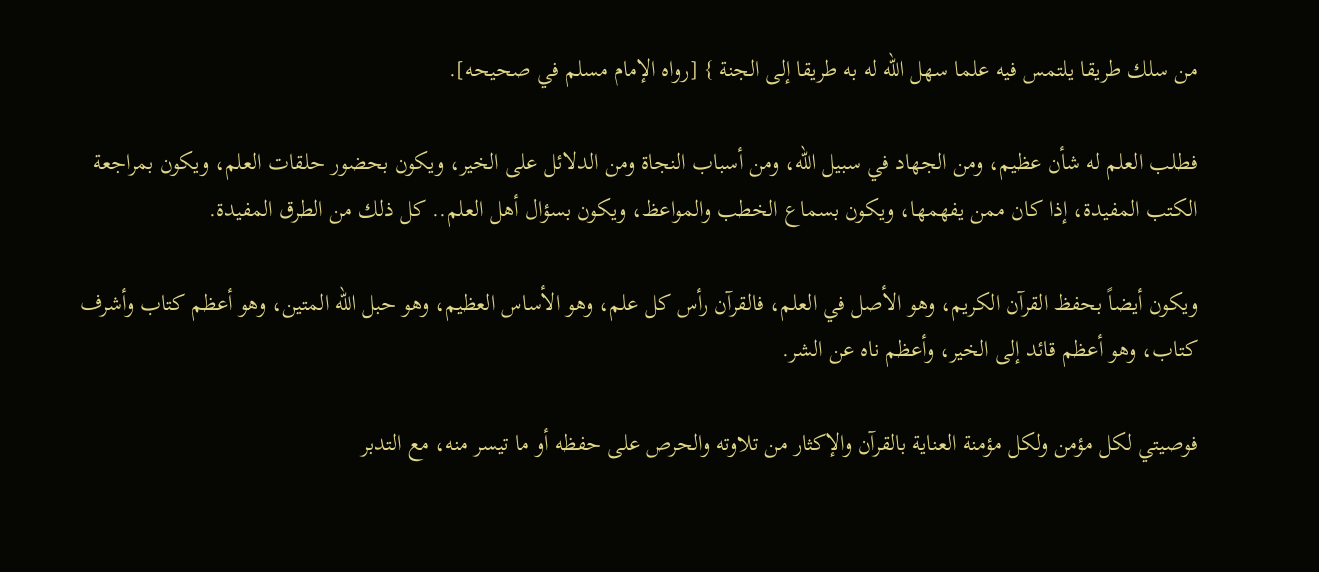من سلك طريقا يلتمس فيه علما سهل الله له به طريقا إلى الجنة } [رواه الإمام مسلم في صحيحه].

فطلب العلم له شأن عظيم، ومن الجهاد في سبيل الله، ومن أسباب النجاة ومن الدلائل على الخير، ويكون بحضور حلقات العلم، ويكون بمراجعة الكتب المفيدة، إذا كان ممن يفهمها، ويكون بسماع الخطب والمواعظ، ويكون بسؤال أهل العلم.. كل ذلك من الطرق المفيدة.

ويكون أيضاً بحفظ القرآن الكريم، وهو الأصل في العلم، فالقرآن رأس كل علم، وهو الأساس العظيم، وهو حبل الله المتين، وهو أعظم كتاب وأشرف كتاب، وهو أعظم قائد إلى الخير، وأعظم ناه عن الشر.

فوصيتي لكل مؤمن ولكل مؤمنة العناية بالقرآن والإكثار من تلاوته والحرص على حفظه أو ما تيسر منه، مع التدبر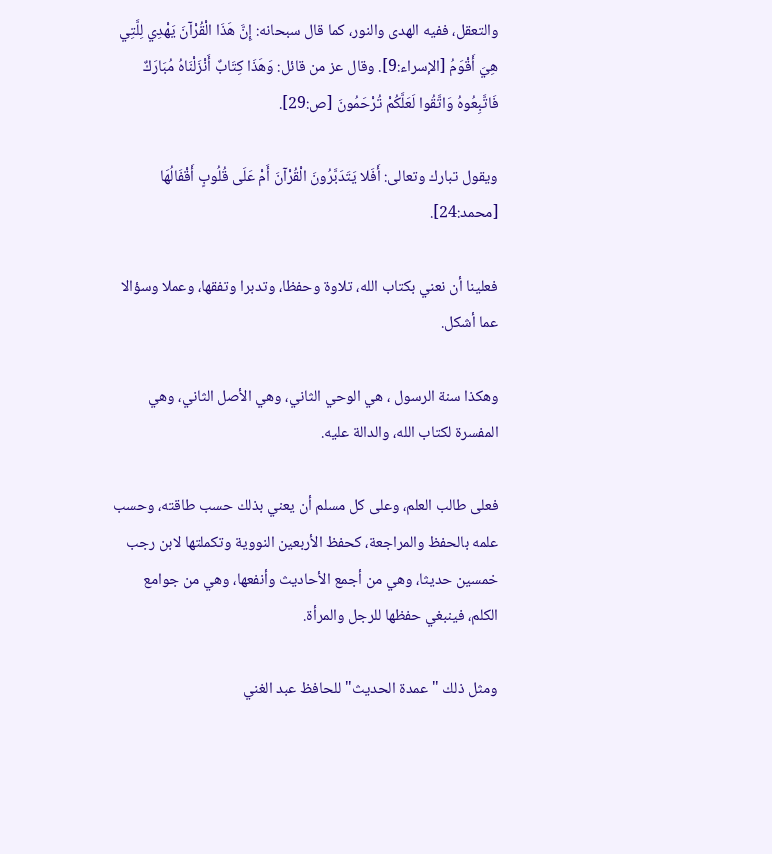والتعقل، ففيه الهدى والنور، كما قال سبحانه: إِنَّ هَذَا الْقُرْآنَ يَهْدِي لِلَّتِي هِيَ أَقْوَمُ [الإسراء:9]. وقال عز من قائل: وَهَذَا كِتَابٌ أَنْزَلْنَاهُ مُبَارَكٌ فَاتَّبِعُوهُ وَاتَّقُوا لَعَلَّكُمْ تُرْحَمُونَ [ص:29].

ويقول تبارك وتعالى: أَفَلا يَتَدَبَّرُونَ الْقُرْآنَ أَمْ عَلَى قُلُوبٍ أَقْفَالُهَا [محمد:24].

فعلينا أن نعني بكتاب الله، تلاوة وحفظا، وتدبرا وتفقها، وعملا وسؤالا عما أشكل.

وهكذا سنة الرسول ، هي الوحي الثاني، وهي الأصل الثاني، وهي المفسرة لكتاب الله، والدالة عليه.

فعلى طالب العلم، وعلى كل مسلم أن يعني بذلك حسب طاقته، وحسب علمه بالحفظ والمراجعة، كحفظ الأربعين النووية وتكملتها لابن رجب خمسين حديثا، وهي من أجمع الأحاديث وأنفعها، وهي من جوامع الكلم، فينبغي حفظها للرجل والمرأة.

ومثل ذلك "عمدة الحديث" للحافظ عبد الغني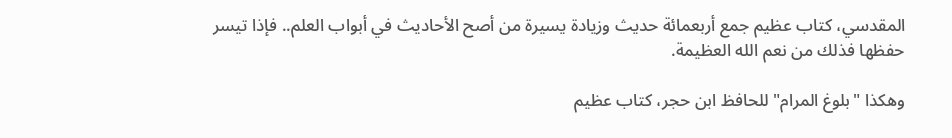المقدسي، كتاب عظيم جمع أربعمائة حديث وزيادة يسيرة من أصح الأحاديث في أبواب العلم.. فإذا تيسر حفظها فذلك من نعم الله العظيمة.

وهكذا "بلوغ المرام" للحافظ ابن حجر، كتاب عظيم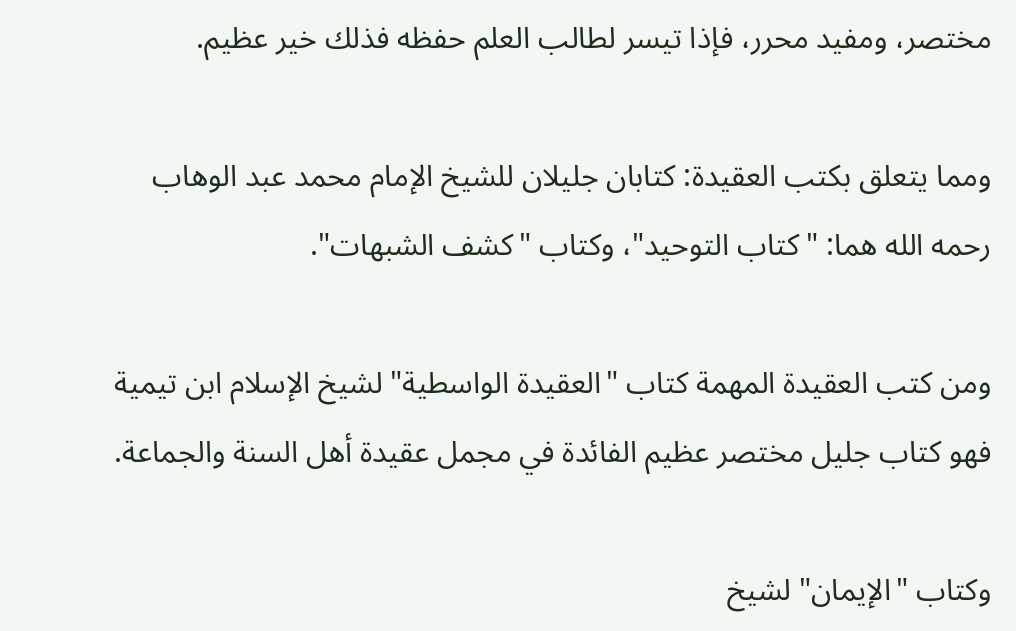مختصر، ومفيد محرر، فإذا تيسر لطالب العلم حفظه فذلك خير عظيم.

ومما يتعلق بكتب العقيدة: كتابان جليلان للشيخ الإمام محمد عبد الوهاب رحمه الله هما: "كتاب التوحيد"، وكتاب "كشف الشبهات".

ومن كتب العقيدة المهمة كتاب "العقيدة الواسطية" لشيخ الإسلام ابن تيمية فهو كتاب جليل مختصر عظيم الفائدة في مجمل عقيدة أهل السنة والجماعة.

وكتاب "الإيمان" لشيخ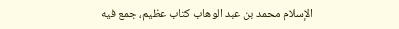الإسلام محمد بن عبد الوهاب كتاب عظيم، جمع فيه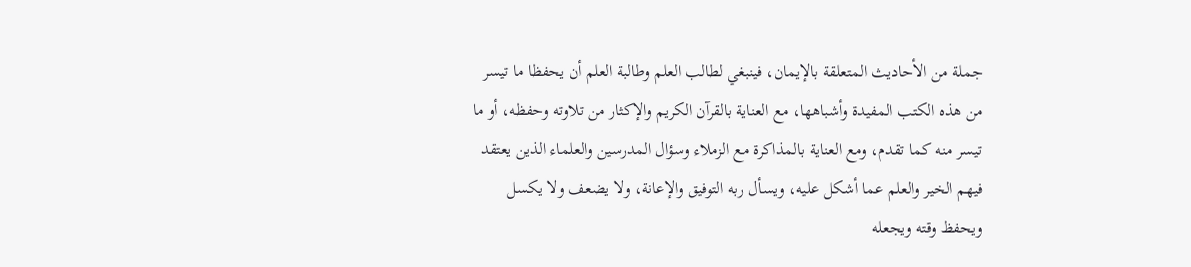جملة من الأحاديث المتعلقة بالإيمان، فينبغي لطالب العلم وطالبة العلم أن يحفظا ما تيسر من هذه الكتب المفيدة وأشباهها، مع العناية بالقرآن الكريم والإكثار من تلاوته وحفظه، أو ما تيسر منه كما تقدم، ومع العناية بالمذاكرة مع الزملاء وسؤال المدرسين والعلماء الذين يعتقد فيهم الخير والعلم عما أشكل عليه، ويسأل ربه التوفيق والإعانة، ولا يضعف ولا يكسل ويحفظ وقته ويجعله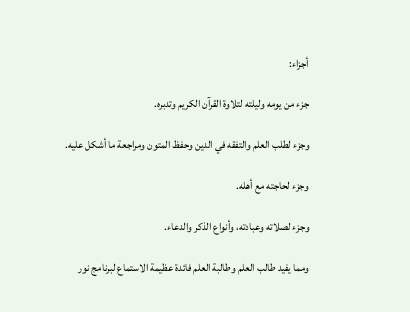أجزاء:

جزء من يومه وليلته لتلاوة القرآن الكريم وتدبره.

وجزء لطلب العلم والتفقه في الدين وحفظ المتون ومراجعة ما أشكل عليه.

وجزء لحاجته مع أهله.

وجزء لصلاته وعبادته، وأنواع الذكر والدعاء.

ومما يفيد طالب العلم وطالبة العلم فائدة عظيمة الاستماع لبرنامج نور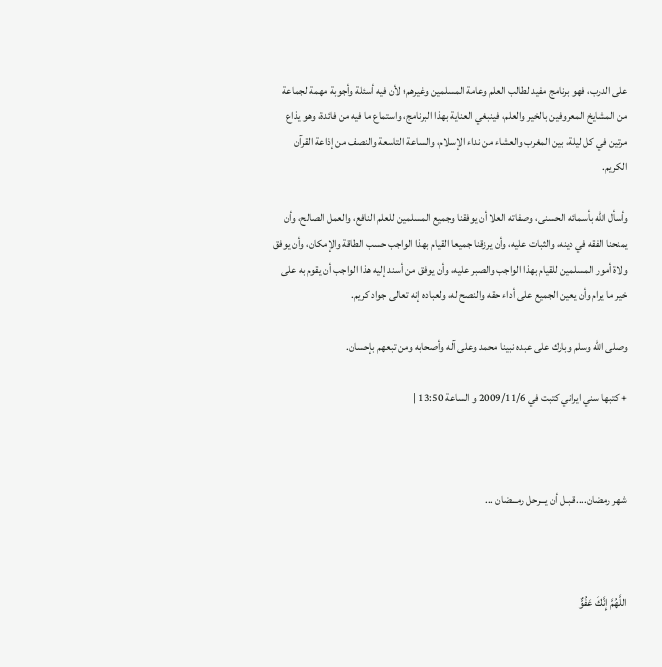على الدرب، فهو برنامج مفيد لطالب العلم وعامة المسلمين وغيرهم؛ لأن فيه أسئلة وأجوبة مهمة لجماعة من المشايخ المعروفين بالخير والعلم، فينبغي العناية بهذا البرنامج، واستماع ما فيه من فائدة، وهو يذاع مرتين في كل ليلة، بين المغرب والعشاء من نداء الإسلام، والساعة التاسعة والنصف من إذاعة القرآن الكريم.

وأسأل الله بأسمائه الحسنى، وصفاته العلا أن يوفقنا وجميع المسلمين للعلم النافع، والعمل الصالح، وأن يمنحنا الفقه في دينه، والثبات عليه، وأن يرزقنا جميعا القيام بهذا الواجب حسب الطاقة والإمكان، وأن يوفق ولاة أمور المسلمين للقيام بهذا الواجب والصبر عليه، وأن يوفق من أسند إليه هذا الواجب أن يقوم به على خير ما يرام وأن يعين الجميع على أداء حقه والنصح له، ولعباده إنه تعالى جواد كريم.

وصلى الله وسلم وبارك على عبده نبينا محمد وعلى آله وأصحابه ومن تبعهم بإحسان.

+ كتبها سني ايراني كتبت في 2009/11/6 و الساعة 13:50 |



شھر رمضان....قـبـل أن يـــرحل رمـــضان ...



اللَّهُمَّ إِنَّكَ عَفُوٌّ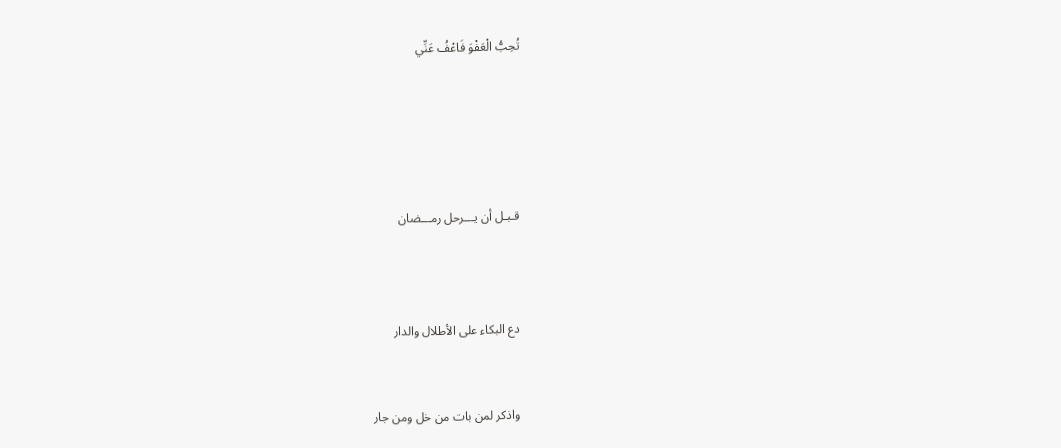تُحِبُّ الْعَفْوَ فَاعْفُ عَنِّي





قـبـل أن يـــرحل رمـــضان



دع البكاء على الأطلال والدار


واذكر لمن بات من خل ومن جار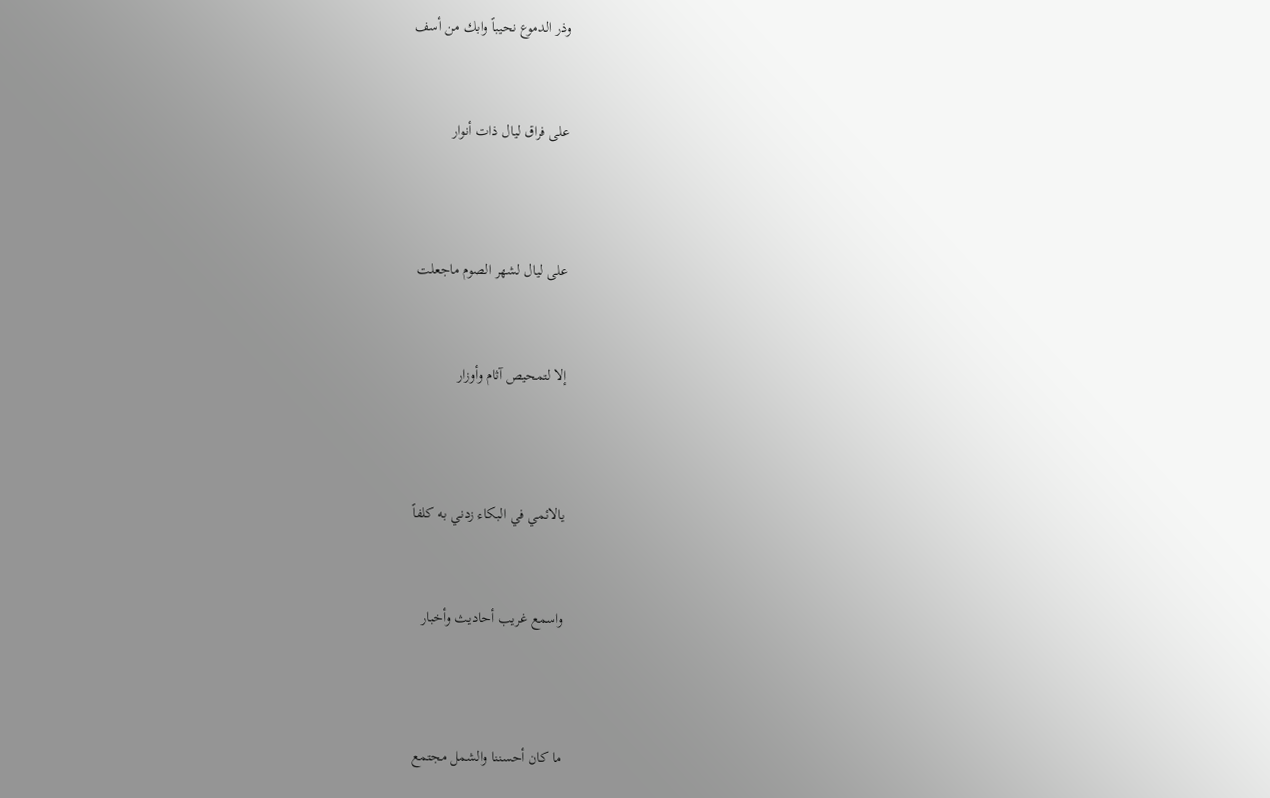وذر الدموع نحيباً وابك من أسف


على فراق ليال ذات أنوار



على ليال لشهر الصوم ماجعلت


إلا لتمحيص آثام وأوزار



يالائمي في البكاء زدني به كلفاً


واسمع غريب أحاديث وأخبار



ما كان أحسننا والشمل مجتمع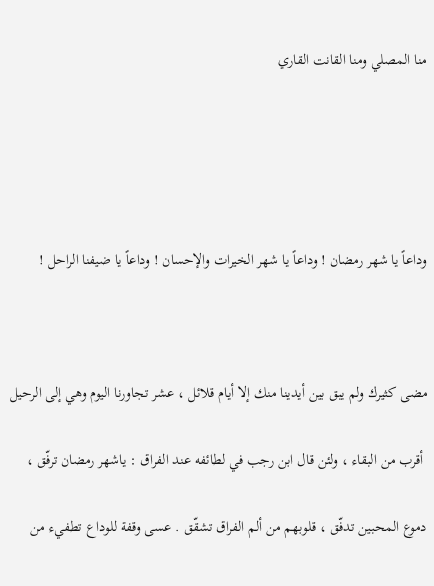منا المصلي ومنا القانت القاري





وداعاً يا شهر رمضان ! وداعاً يا شهر الخيرات والإحسان ! وداعاً يا ضيفنا الراحل !



مضى كثيرك ولم يبق بين أيدينا منك إلا أيام قلائل ، عشر تجاورنا اليوم وهي إلى الرحيل

 أقرب من البقاء ، ولئن قال ابن رجب في لطائفه عند الفراق : ياشهر رمضان ترفّق ،

دموع المحبين تدفّق ، قلوبهم من ألم الفراق تشقّق . عسى وقفة للوداع تطفيء من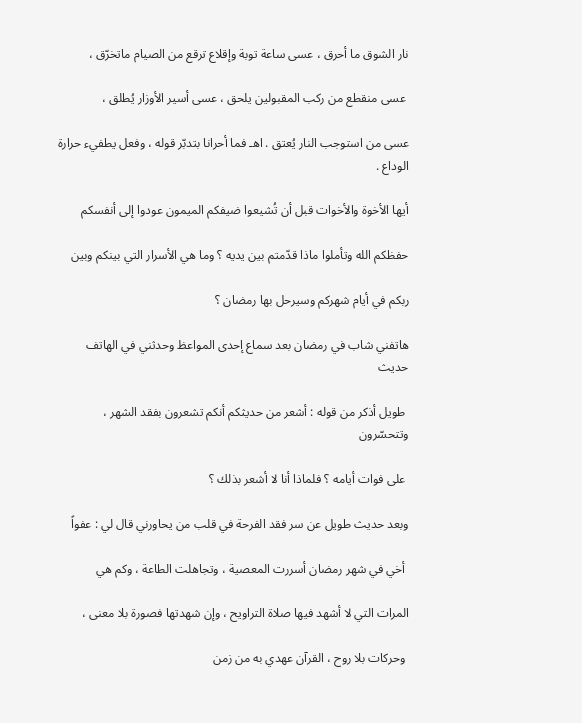نار الشوق ما أحرق ، عسى ساعة توبة وإقلاع ترقع من الصيام ماتخرّق ،

 عسى منقطع من ركب المقبولين يلحق ، عسى أسير الأوزار يُطلق ،

عسى من استوجب النار يُعتق . اهـ فما أحرانا بتدبّر قوله ، وفعل يطفيء حرارة الوداع .

أيها الأخوة والأخوات قبل أن تُشيعوا ضيفكم الميمون عودوا إلى أنفسكم

حفظكم الله وتأملوا ماذا قدّمتم بين يديه ؟ وما هي الأسرار التي بينكم وبين

ربكم في أيام شهركم وسيرحل بها رمضان ؟

هاتفني شاب في رمضان بعد سماع إحدى المواعظ وحدثني في الهاتف حديث

 طويل أذكر من قوله : أشعر من حديثكم أنكم تشعرون بفقد الشهر ، وتتحسّرون

 على فوات أيامه ؟ فلماذا أنا لا أشعر بذلك ؟

وبعد حديث طويل عن سر فقد الفرحة في قلب من يحاورني قال لي : عفواً

 أخي في شهر رمضان أسررت المعصية ، وتجاهلت الطاعة ، وكم هي

المرات التي لا أشهد فيها صلاة التراويح ، وإن شهدتها فصورة بلا معنى ،

 وحركات بلا روح ، القرآن عهدي به من زمن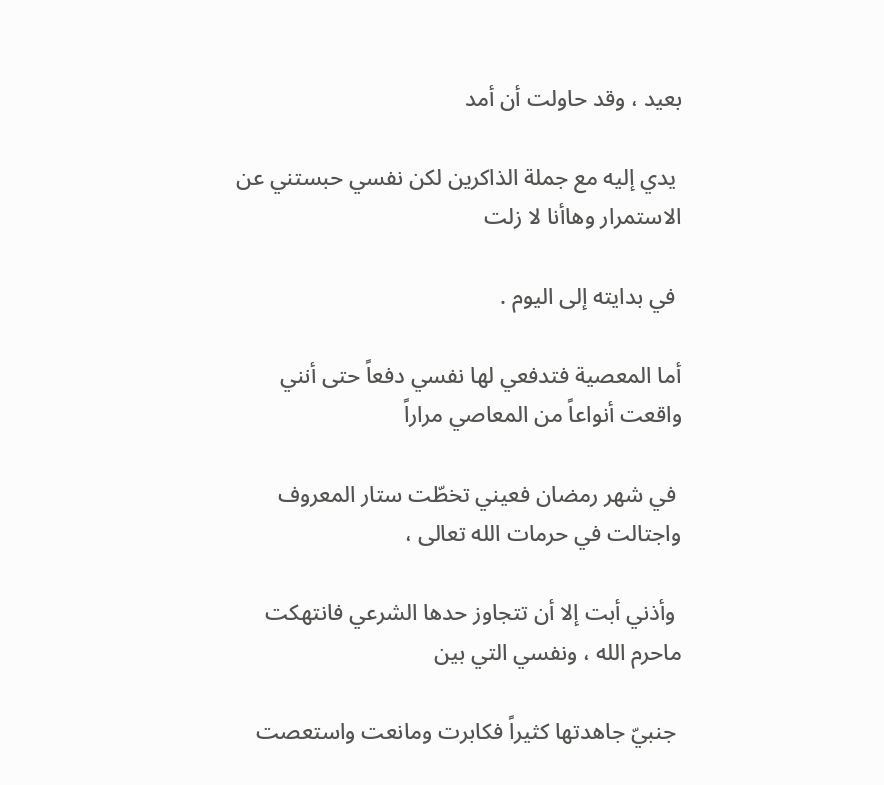بعيد ، وقد حاولت أن أمد

 يدي إليه مع جملة الذاكرين لكن نفسي حبستني عن الاستمرار وهاأنا لا زلت

 في بدايته إلى اليوم .

أما المعصية فتدفعي لها نفسي دفعاً حتى أنني واقعت أنواعاً من المعاصي مراراً

 في شهر رمضان فعيني تخطّت ستار المعروف واجتالت في حرمات الله تعالى ،

 وأذني أبت إلا أن تتجاوز حدها الشرعي فانتهكت ماحرم الله ، ونفسي التي بين

 جنبيّ جاهدتها كثيراً فكابرت ومانعت واستعصت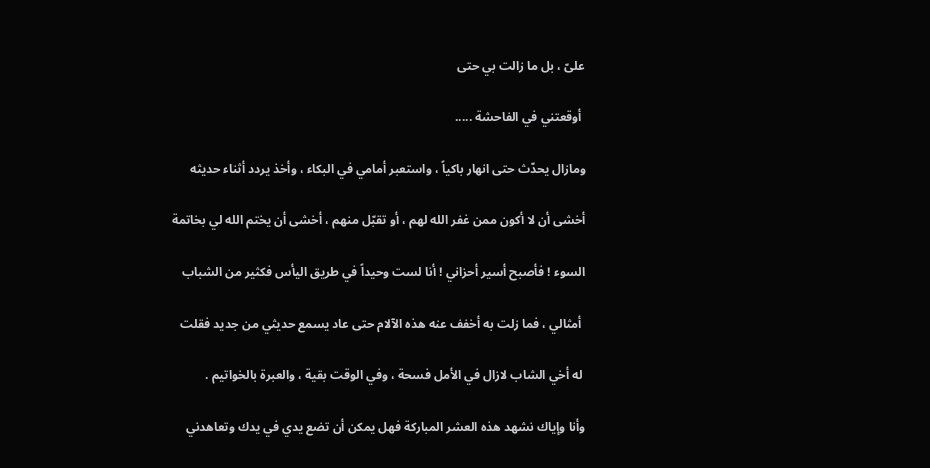علىّ ، بل ما زالت بي حتى

 أوقعتني في الفاحشة .....

ومازال يحدّث حتى انهار باكياً ، واستعبر أمامي في البكاء ، وأخذ يردد أثناء حديثه

أخشى أن لا أكون ممن غفر الله لهم ، أو تقبّل منهم ، أخشى أن يختم الله لي بخاتمة

السوء ! فأصبح أسير أحزاني ! أنا لست وحيداً في طريق اليأس فكثير من الشباب

 أمثالي ، فما زلت به أخفف عنه هذه الآلام حتى عاد يسمع حديثي من جديد فقلت

 له أخي الشاب لازال في الأمل فسحة ، وفي الوقت بقية ، والعبرة بالخواتيم .

وأنا وإياك نشهد هذه العشر المباركة فهل يمكن أن تضع يدي في يدك وتعاهدني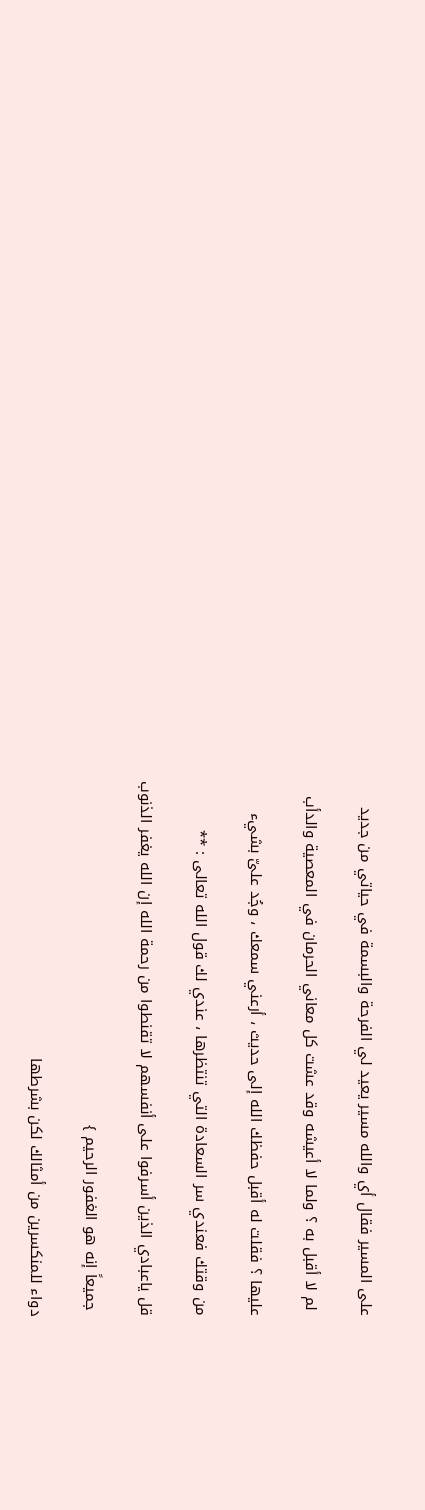على المسير فقال أي والله مسير يعيد لي الفرحة والبسمة في حياتي من جديد

 لم لا أقبل به ؟ ولما لا أعيشه وقد عشت كل معاني الحرمان في المعصية والدأب

عليها ؟ فقلت له أقبل حفظك الله إلى حديث ، أرعني سمعك ، وجُد علىّ بشيء

من وقتك فعندي سر السعادة التي تنتظرها ، عندي لك قول الله تعالى : **

قل ياعبادي الذين أسرفوا على أنفسهم لا تقنطوا من رحمة الله إن الله يغفر الذنوب

 جميعاً إنه هو الغفور الرحيم }

دواء للمنكسرين من أمثالك لكن بشرطها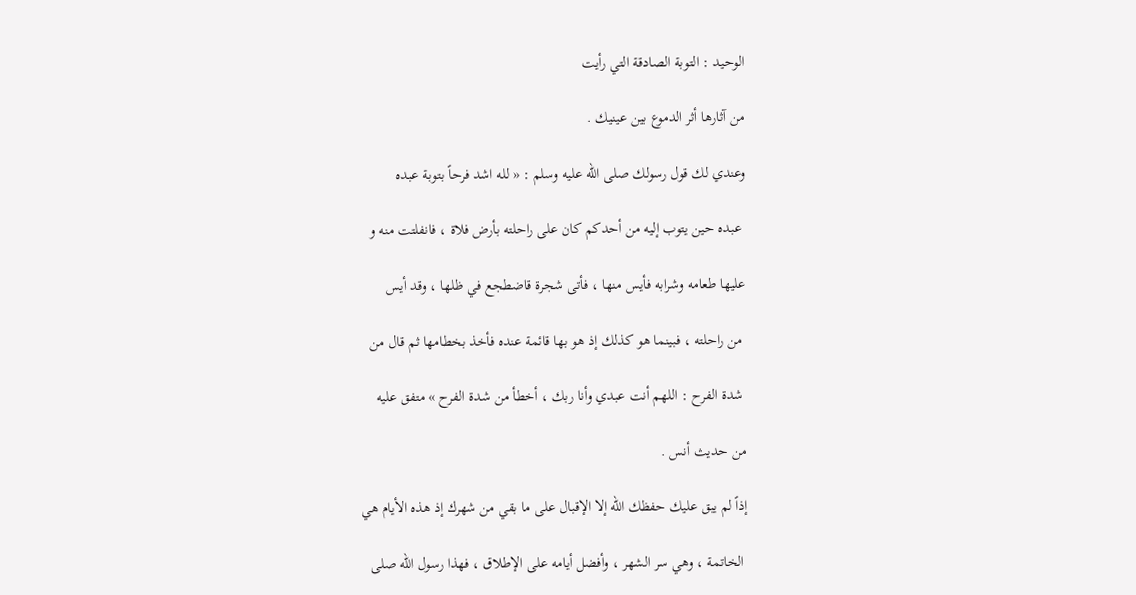الوحيد : التوبة الصادقة التي رأيت

من آثارها أثر الدموع بين عينيك .

وعندي لك قول رسولك صلى الله عليه وسلم : « لله اشد فرحاً بتوبة عبده

 عبده حين يتوب إليه من أحدكم كان على راحلته بأرض فلاة ، فانفلتت منه و

عليها طعامه وشرابه فأيس منها ، فأتى شجرة قاضطجع في ظلها ، وقد أيس

 من راحلته ، فبينما هو كذلك إذ هو بها قائمة عنده فأخذ بخطامها ثم قال من

 شدة الفرح : اللهم أنت عبدي وأنا ربك ، أخطأ من شدة الفرح » متفق عليه

من حديث أنس .

إذاً لم يبق عليك حفظك الله إلا الإقبال على ما بقي من شهرك إذ هذه الأيام هي

 الخاتمة ، وهي سر الشهر ، وأفضل أيامه على الإطلاق ، فهذا رسول الله صلى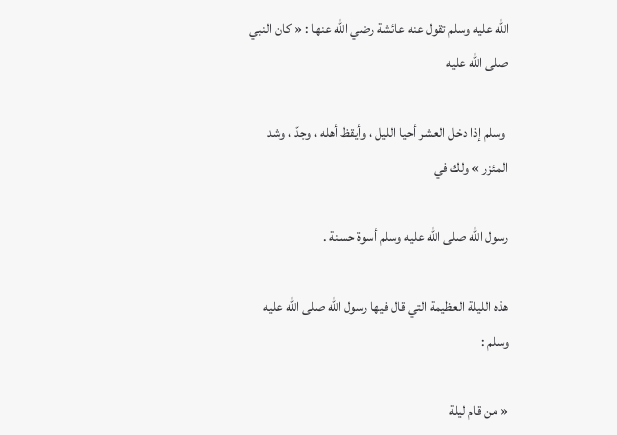الله عليه وسلم تقول عنه عائشة رضي الله عنها : « كان النبي صلى الله عليه

 وسلم إذا دخل العشر أحيا الليل ، وأيقظ أهله ، وجدّ ، وشد المئزر » ولك في

رسول الله صلى الله عليه وسلم أسوة حسنة .

هذه الليلة العظيمة التي قال فيها رسول الله صلى الله عليه وسلم :

« من قام ليلة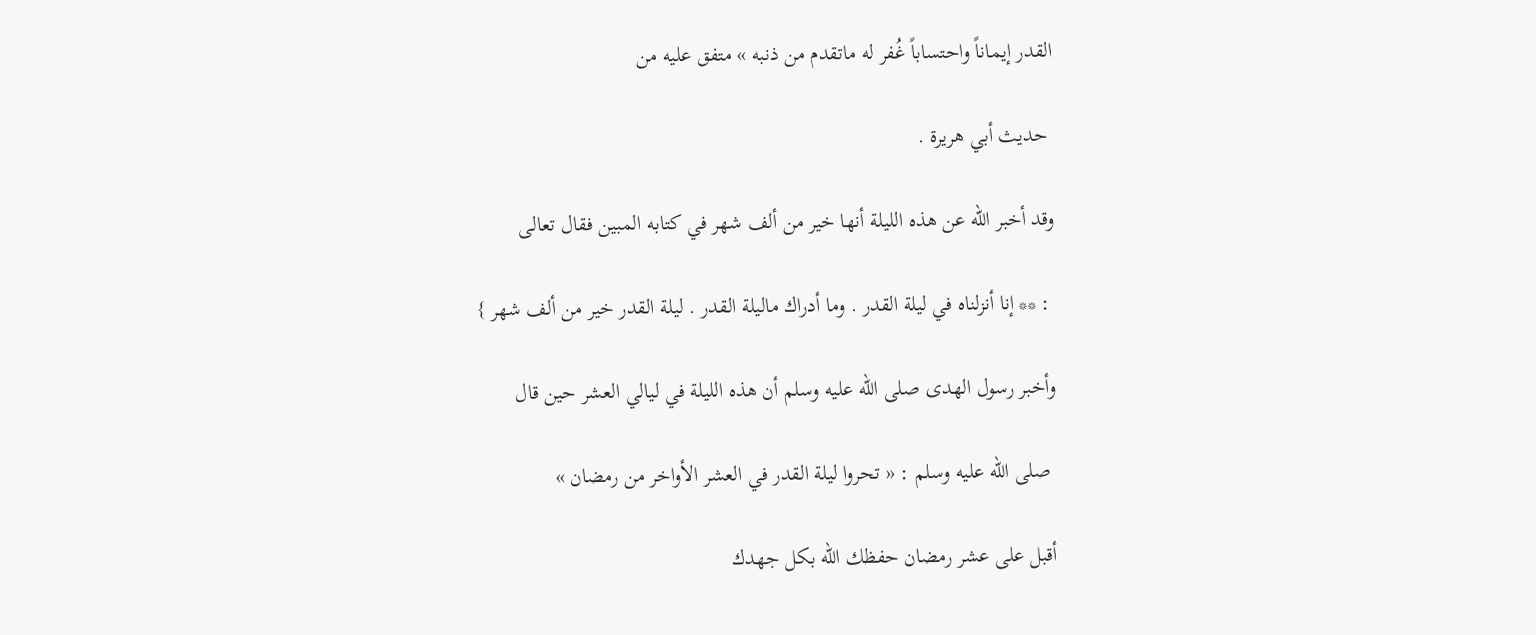القدر إيماناً واحتساباً غُفر له ماتقدم من ذنبه » متفق عليه من

 حديث أبي هريرة .

وقد أخبر الله عن هذه الليلة أنها خير من ألف شهر في كتابه المبين فقال تعالى

 : ** إنا أنزلناه في ليلة القدر . وما أدراك ماليلة القدر . ليلة القدر خير من ألف شهر }

وأخبر رسول الهدى صلى الله عليه وسلم أن هذه الليلة في ليالي العشر حين قال

 صلى الله عليه وسلم : « تحروا ليلة القدر في العشر الأواخر من رمضان »

أقبل على عشر رمضان حفظك الله بكل جهدك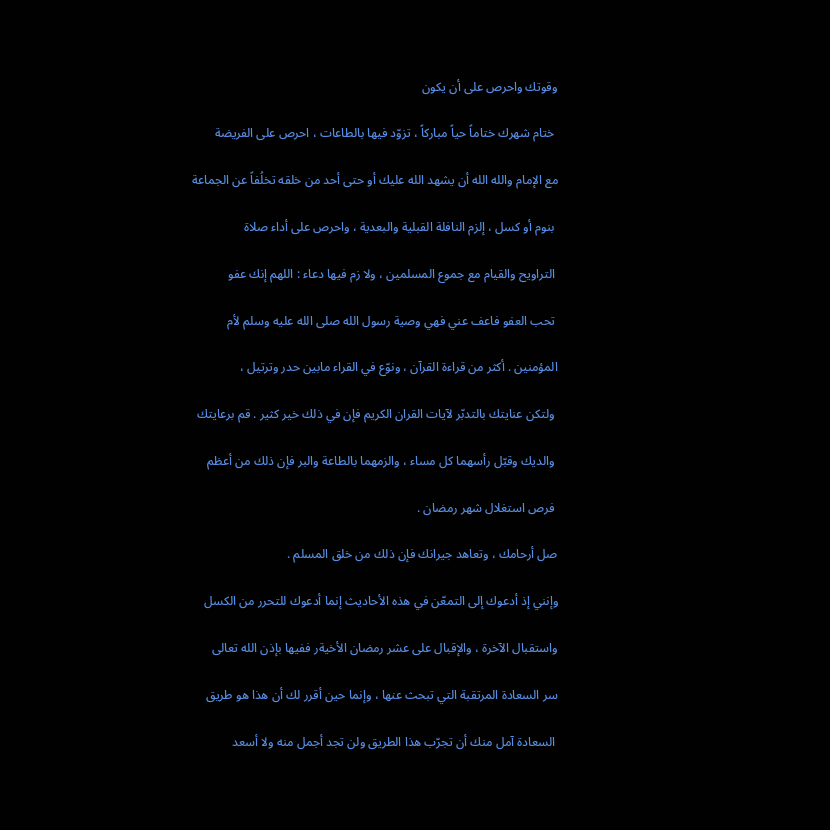وقوتك واحرص على أن يكون

 ختام شهرك ختاماً حياً مباركاً ، تزوّد فيها بالطاعات ، احرص على الفريضة

مع الإمام والله الله أن يشهد الله عليك أو حتى أحد من خلقه تخلُفاً عن الجماعة

 بنوم أو كسل ، إلزم النافلة القبلية والبعدية ، واحرص على أداء صلاة

 التراويح والقيام مع جموع المسلمين ، ولا زم فيها دعاء : اللهم إنك عفو

 تحب العفو فاعف عني فهي وصية رسول الله صلى الله عليه وسلم لأم

المؤمنين . أكثر من قراءة القرآن ، ونوّع في القراء مابين حدر وترتيل ،

 ولتكن عنايتك بالتدبّر لآيات القران الكريم فإن في ذلك خير كثير . قم برعايتك

 والديك وقبّل رأسهما كل مساء ، والزمهما بالطاعة والبر فإن ذلك من أعظم

 فرص استغلال شهر رمضان .

صل أرحامك ، وتعاهد جيرانك فإن ذلك من خلق المسلم .

وإنني إذ أدعوك إلى التمعّن في هذه الأحاديث إنما أدعوك للتحرر من الكسل

واستقبال الآخرة ، والإقبال على عشر رمضان الأخيةر ففيها بإذن الله تعالى

سر السعادة المرتقبة التي تبحث عنها ، وإنما حين أقرر لك أن هذا هو طريق

 السعادة آمل منك أن تجرّب هذا الطريق ولن تجد أجمل منه ولا أسعد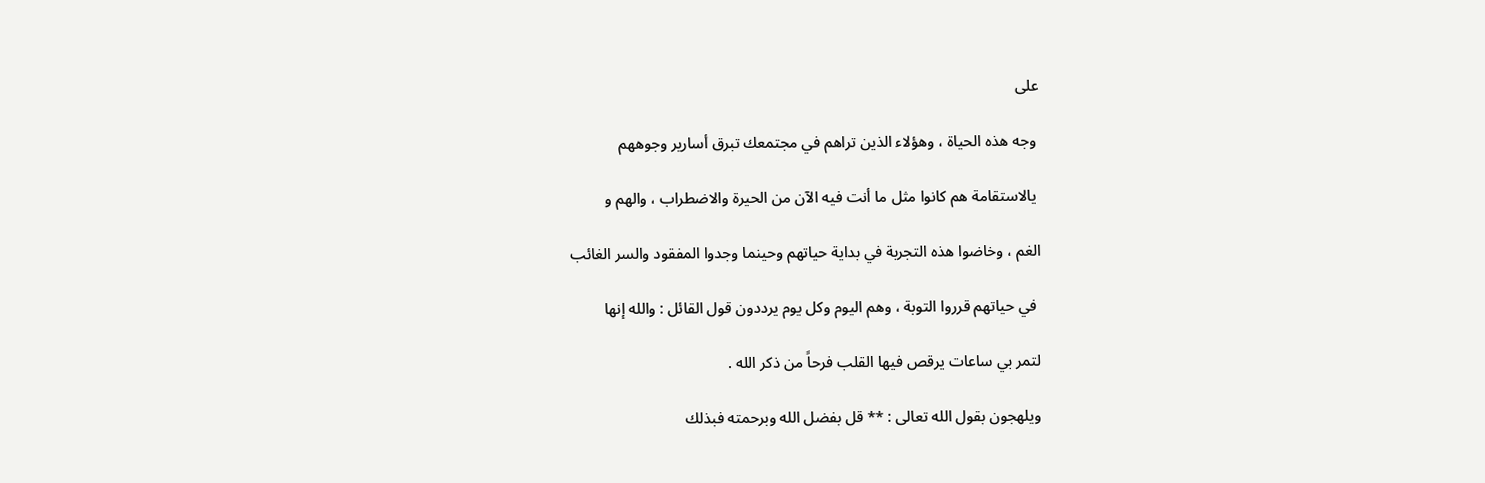على

 وجه هذه الحياة ، وهؤلاء الذين تراهم في مجتمعك تبرق أسارير وجوههم

 يالاستقامة هم كانوا مثل ما أنت فيه الآن من الحيرة والاضطراب ، والهم و

الغم ، وخاضوا هذه التجربة في بداية حياتهم وحينما وجدوا المفقود والسر الغائب

 في حياتهم قرروا التوبة ، وهم اليوم وكل يوم يرددون قول القائل : والله إنها

لتمر بي ساعات يرقص فيها القلب فرحاً من ذكر الله .

ويلهجون بقول الله تعالى : ** قل بفضل الله وبرحمته فبذلك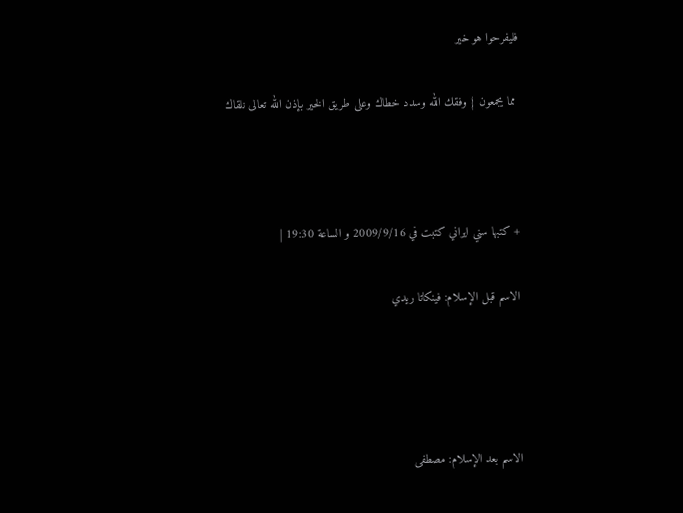فليفرحوا هو خير

 مما يجمعون } وفقك الله وسدد خطاك وعلى طريق الخير بإذن الله تعالى نلقاك



+ كتبها سني ايراني كتبت في 2009/9/16 و الساعة 19:30 |

الاسم قبل الإسلام: فينكاتا ريدي




الاسم بعد الإسلام: مصطفى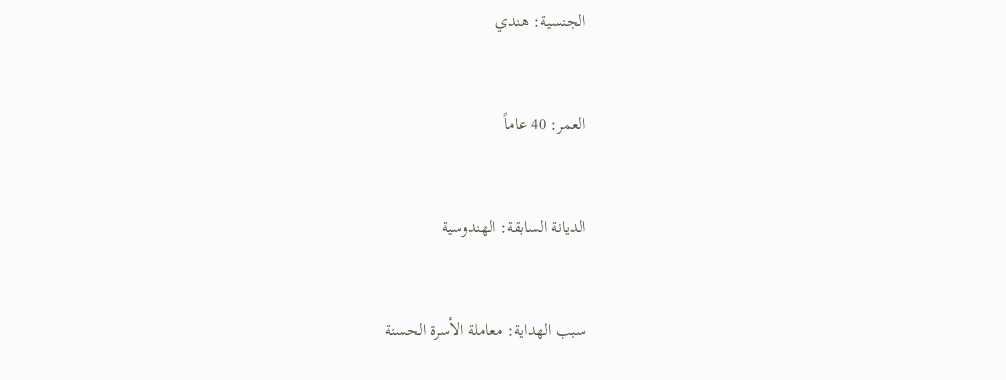الجنسية: هندي


العمر: 40 عاماً


الديانة السابقة: الهندوسية


سبب الهداية: معاملة الأسرة الحسنة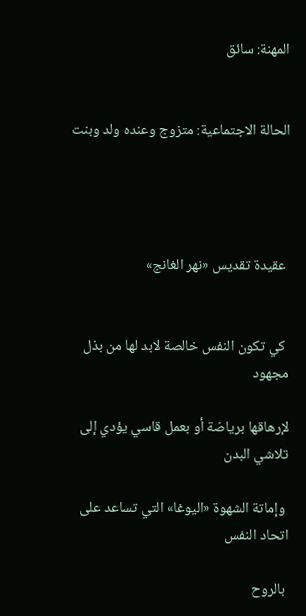المهنة: سائق


الحالة الاجتماعية: متزوج وعنده ولد وبنت




 عقيدة تقديس «نهر الغانج»


 كي تكون النفس خالصة لابد لها من بذل مجهود

لإرهاقها برياضة أو بعمل قاسي يؤدي إلى تلاشي البدن

 وإماتة الشهوة «اليوغا» التي تساعد على اتحاد النفس

 بالروح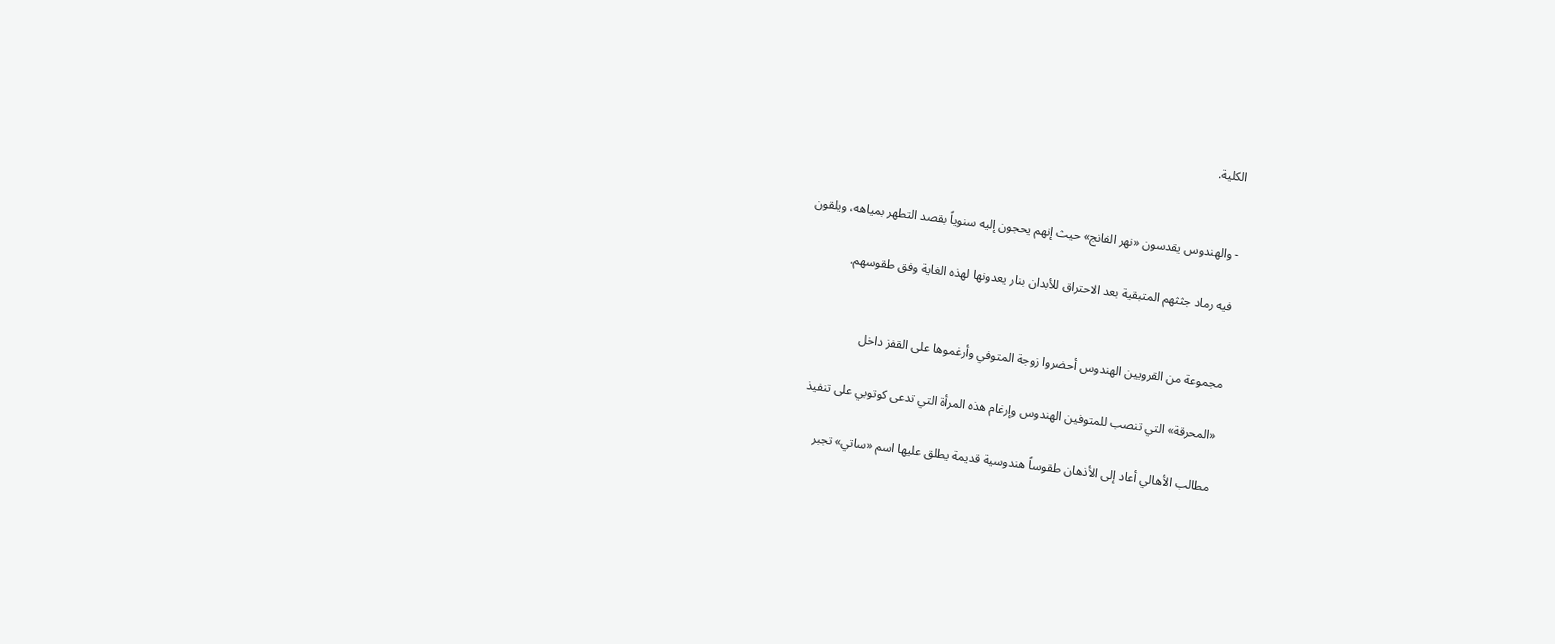الكلية.


- والهندوس يقدسون «نهر الفانج» حيث إنهم يحجون إليه سنوياً بقصد التطهر بمياهه، ويلقون

فيه رماد جثثهم المتبقية بعد الاحتراق للأبدان بنار يعدونها لهذه الغاية وفق طقوسهم.


مجموعة من القرويين الهندوس أحضروا زوجة المتوفي وأرغموها على القفز داخل

«المحرقة» التي تنصب للمتوفين الهندوس وإرغام هذه المرأة التي تدعى كوتوبي على تنفيذ

مطالب الأهالي أعاد إلى الأذهان طقوساً هندوسية قديمة يطلق عليها اسم «ساتي» تجبر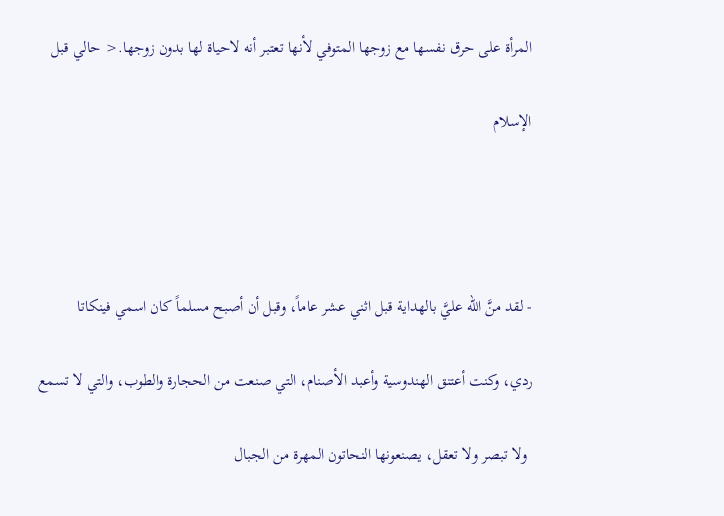المرأة على حرق نفسها مع زوجها المتوفي لأنها تعتبر أنه لاحياة لها بدون زوجها.< حالي قبل

الإسلام




- لقد منَّ اللّه عليَّ بالهداية قبل اثني عشر عاماً، وقبل أن أصبح مسلماً كان اسمي فينكاتا

ردي، وكنت أعتنق الهندوسية وأعبد الأصنام، التي صنعت من الحجارة والطوب، والتي لا تسمع

 ولا تبصر ولا تعقل، يصنعونها النحاتون المهرة من الجبال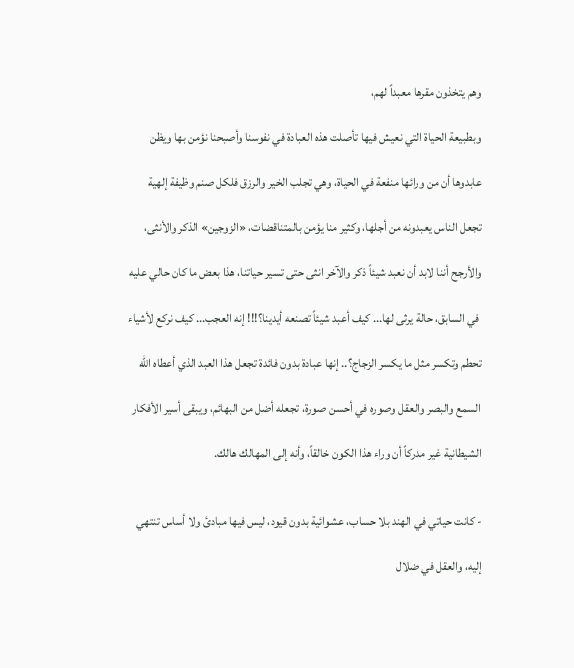وهم يتخذون مقرها معبداً لهم،

وبطبيعة الحياة التي نعيش فيها تأصلت هذه العبادة في نفوسنا وأصبحنا نؤمن بها ويظن

عابدوها أن من ورائها منفعة في الحياة، وهي تجلب الخير والرزق فلكل صنم وظيفة إلهية

تجعل الناس يعبدونه من أجلها، وكثير منا يؤمن بالمتناقضات، «الزوجين» الذكر والأنثى،

والأرجح أننا لابد أن نعبد شيئاً ذكر والآخر انثى حتى تسير حياتنا، هذا بعض ما كان حالي عليه

 في السابق، حالة يرثى لها... كيف أعبد شيئاً تصنعه أيدينا؟!!! إنه العجب... كيف نركع لأشياء

تحطم وتكسر مثل ما يكسر الزجاج؟.. إنها عبادة بدون فائدة تجعل هذا العبد الذي أعطاه اللّه

السمع والبصر والعقل وصوره في أحسن صورة، تجعله أضل من البهائم، ويبقى أسير الأفكار

الشيطانية غير مدركاً أن وراء هذا الكون خالقاً، وأنه إلى المهالك هالك.


- كانت حياتي في الهند بلا حساب، عشوائية بدون قيود، ليس فيها مبادئ ولا أساس تنتهي

إليه، والعقل في ضلال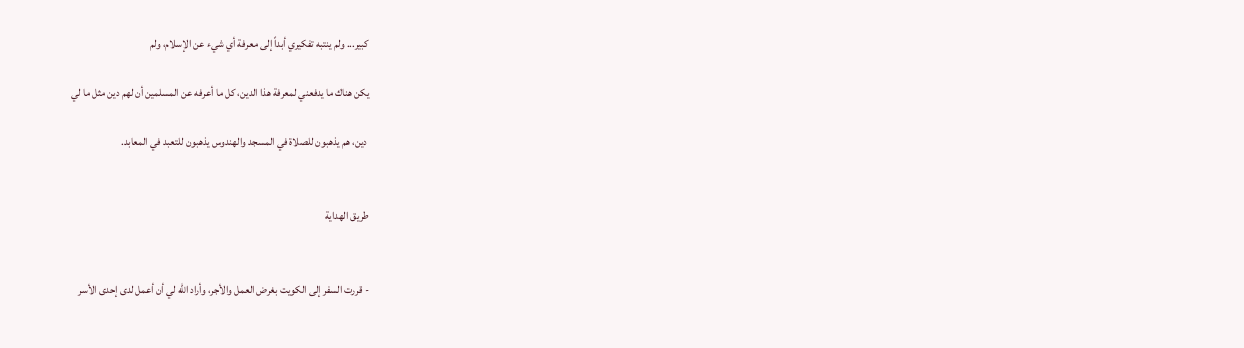كبير... ولم ينتبه تفكيري أبداً إلى معرفة أي شيء عن الإسلام، ولم

يكن هناك ما يدفعني لمعرفة هذا الدين، كل ما أعرفه عن المسلمين أن لهم دين مثل ما لي

 دين، هم يذهبون للصلاة في المسجد والهندوس يذهبون للتعبد في المعابد.


طريق الهداية


- قررت السفر إلى الكويت بغرض العمل والأجر، وأراد اللّه لي أن أعمل لدى إحدى الأسر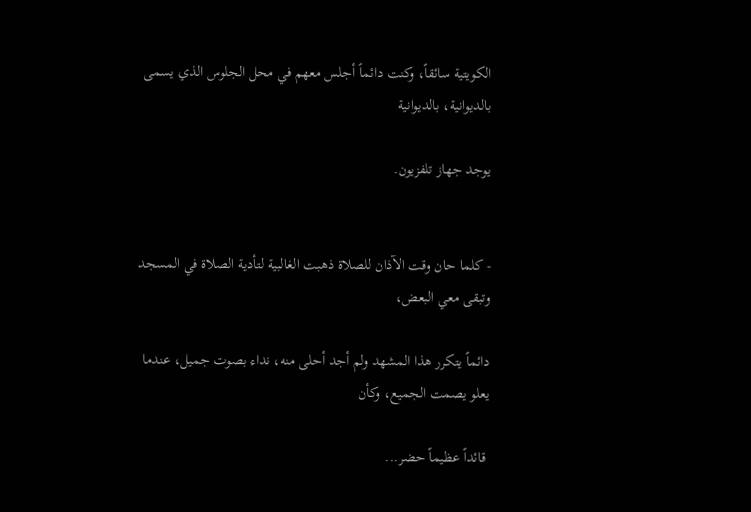الكويتية سائقاً، وكنت دائماً أجلس معهم في محل الجلوس الذي يسمى بالديوانية، بالديوانية

يوجد جهاز تلفزيون.


- كلما حان وقت الآذان للصلاة ذهبت الغالبية لتأدية الصلاة في المسجد وتبقى معي البعض،

دائماً يتكرر هذا المشهد ولم أجد أحلى منه، نداء بصوت جميل، عندما يعلو يصمت الجميع، وكأن

 قائداً عظيماً حضر...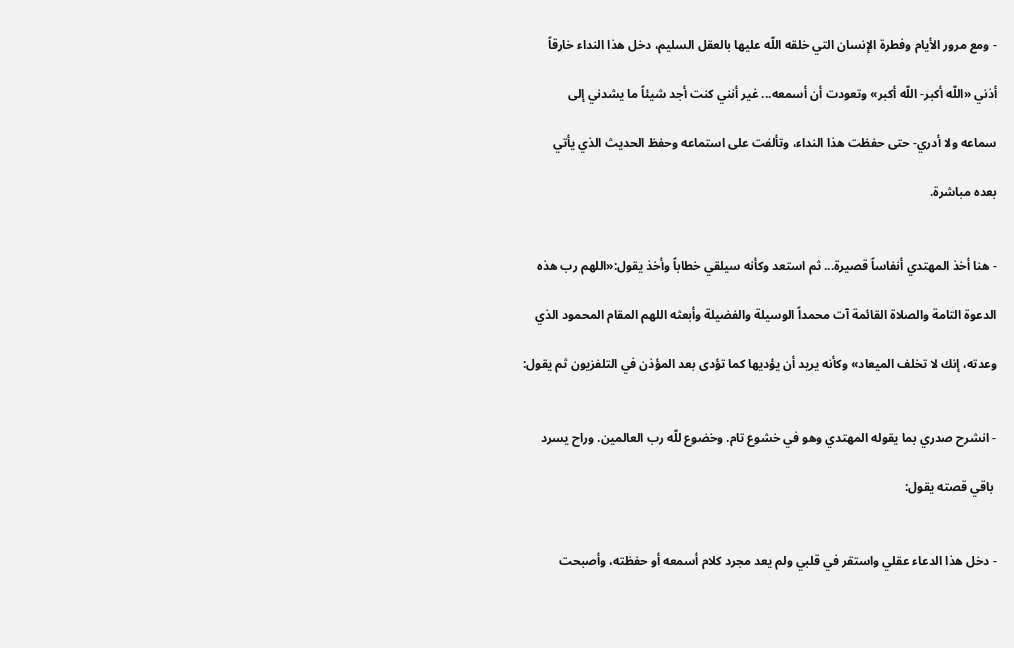- ومع مرور الأيام وفطرة الإنسان التي خلقه اللّه عليها بالعقل السليم، دخل هذا النداء خارقاً

أذني «اللّه أكبر- اللّه أكبر» وتعودت أن أسمعه... غير أنني كنت أجد شيئاً ما يشدني إلى

سماعه ولا أدري- حتى حفظت هذا النداء، وتألفت على استماعه وحفظ الحديث الذي يأتي

بعده مباشرة.


- هنا أخذ المهتدي أنفاساً قصيرة... ثم استعد وكأنه سيلقي خطاباً وأخذ يقول:«اللهم رب هذه

الدعوة التامة والصلاة القائمة آت محمداً الوسيلة والفضيلة وأبعثه اللهم المقام المحمود الذي

وعدته، إنك لا تخلف الميعاد» وكأنه يريد أن يؤديها كما تؤدى بعد المؤذن في التلفزيون ثم يقول:


- انشرح صدري بما يقوله المهتدي وهو في خشوع تام. وخضوع للّه رب العالمين. وراح يسرد

 باقي قصته يقول:


- دخل هذا الدعاء عقلي واستقر في قلبي ولم يعد مجرد كلام أسمعه أو حفظته، وأصبحت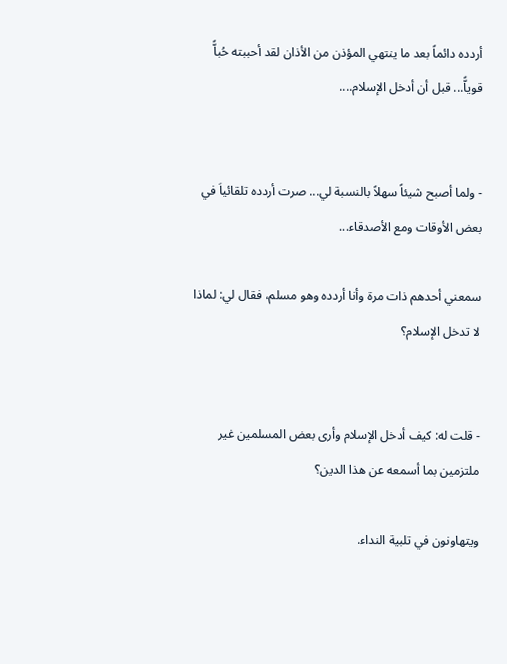أردده دائماً بعد ما ينتهي المؤذن من الأذان لقد أحببته حُباًّ قوياًّ... قبل أن أدخل الإسلام....


- ولما أصبح شيئاً سهلاً بالنسبة لي... صرت أردده تلقائياَ في بعض الأوقات ومع الأصدقاء...

سمعني أحدهم ذات مرة وأنا أردده وهو مسلم، فقال لي: لماذا لا تدخل الإسلام؟


- قلت له: كيف أدخل الإسلام وأرى بعض المسلمين غير ملتزمين بما أسمعه عن هذا الدين؟

ويتهاونون في تلبية النداء.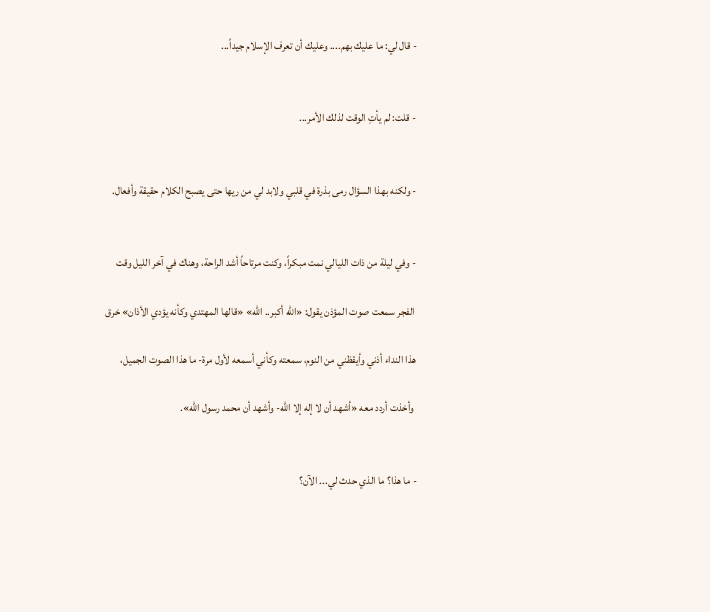- قال لي: ما عليك بهم.... وعليك أن تعرف الإسلام جيداً...


- قلت: لم يأتِ الوقت لذلك الأمر...


- ولكنه بهذا السؤال رمى بذرة في قلبي ولابد لي من ريها حتى يصبح الكلام حقيقة وأفعال.


- وفي ليلة من ذات الليالي نمت مبكراً، وكنت مرتاحاً أشد الراحة، وهناك في آخر الليل وقت

 الفجر سمعت صوت المؤذن يقول: «اللّه أكبر.. اللّه» «قالها المهتدي وكأنه يؤدي الأذان» خرق

هذا النداء أذني وأيقظني من النوم، سمعته وكأني أسمعه لأول مرة- ما هذا الصوت الجميل،

 وأخذت أردد معه «أشهد أن لا إله إلا اللّه- وأشهد أن محمد رسول اللّه».


- ما هذا؟ ما الذي حدث لي... الآن؟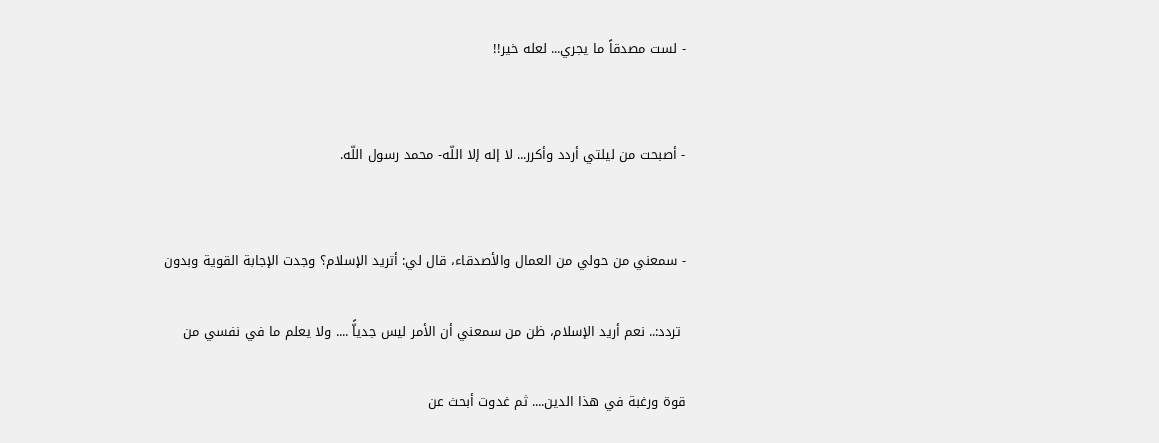- لست مصدقاً ما يجري... لعله خير!!


- أصبحت من ليلتي أردد وأكرر... لا إله إلا اللّه- محمد رسول اللّه.


- سمعني من حولي من العمال والأصدقاء، قال لي: أتريد الإسلام؟ وجدت الإجابة القوية وبدون

 تردد:.. نعم أريد الإسلام، ظن من سمعني أن الأمر ليس جدياًّ .... ولا يعلم ما في نفسي من

قوة ورغبة في هذا الدين.... ثم غدوت أبحث عن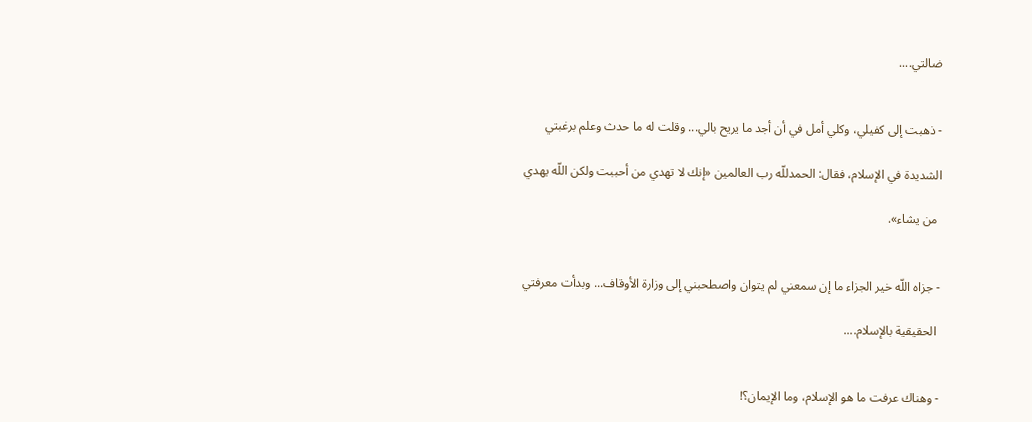ضالتي....


- ذهبت إلى كفيلي، وكلي أمل في أن أجد ما يريح بالي... وقلت له ما حدث وعلم برغبتي

الشديدة في الإسلام، فقال: الحمدللّه رب العالمين «إنك لا تهدي من أحببت ولكن اللّه يهدي

 من يشاء».


- جزاه اللّه خير الجزاء ما إن سمعني لم يتوان واصطحبني إلى وزارة الأوقاف... وبدأت معرفتي

 الحقيقية بالإسلام....


- وهناك عرفت ما هو الإسلام، وما الإيمان؟!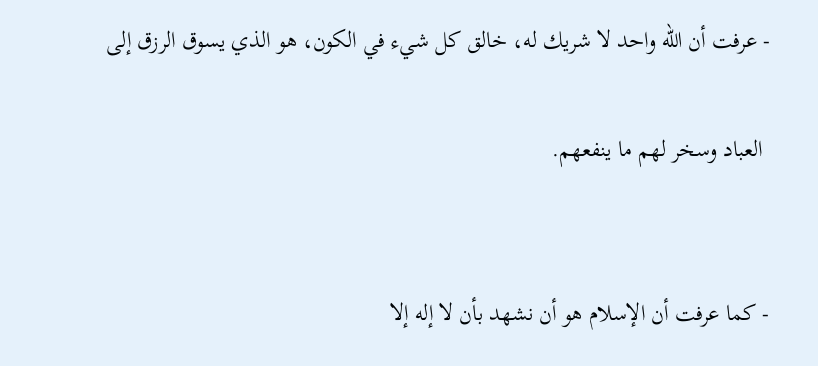- عرفت أن اللّه واحد لا شريك له، خالق كل شيء في الكون، هو الذي يسوق الرزق إلى

 العباد وسخر لهم ما ينفعهم.


- كما عرفت أن الإسلام هو أن نشهد بأن لا إله إلا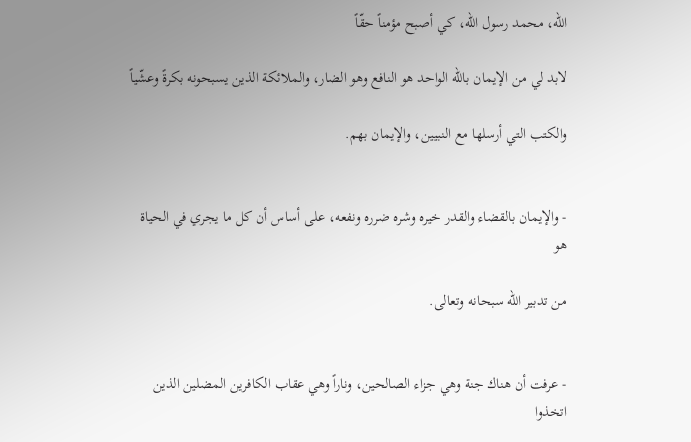اللّه، محمد رسول اللّه، كي أصبح مؤمناً حقّاً

لابد لي من الإيمان باللّه الواحد هو النافع وهو الضار، والملائكة الذين يسبحونه بكرةً وعشّياً

والكتب التي أرسلها مع النبيين، والإيمان بهم.


- والإيمان بالقضاء والقدر خيره وشره ضرره ونفعه، على أساس أن كل ما يجري في الحياة هو

من تدبير اللّه سبحانه وتعالى.


- عرفت أن هناك جنة وهي جزاء الصالحين، وناراً وهي عقاب الكافرين المضلين الذين اتخذوا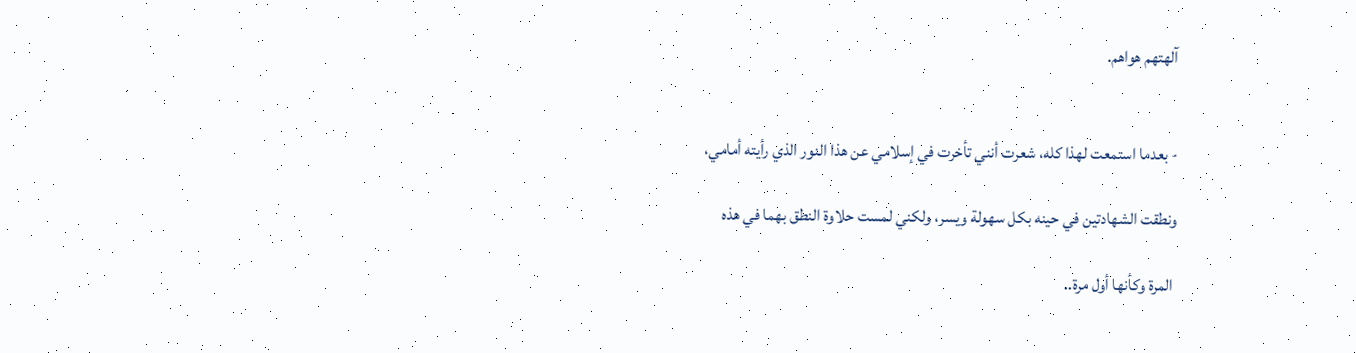آلهتهم هواهم.


- بعدما استمعت لهذا كله، شعرت أنني تأخرت في إسلامي عن هذا النور الذي رأيته أمامي،

ونطقت الشهادتين في حينه بكل سهولة ويسر، ولكني لمست حلاوة النطق بهما في هذه

 المرة وكأنها أول مرة..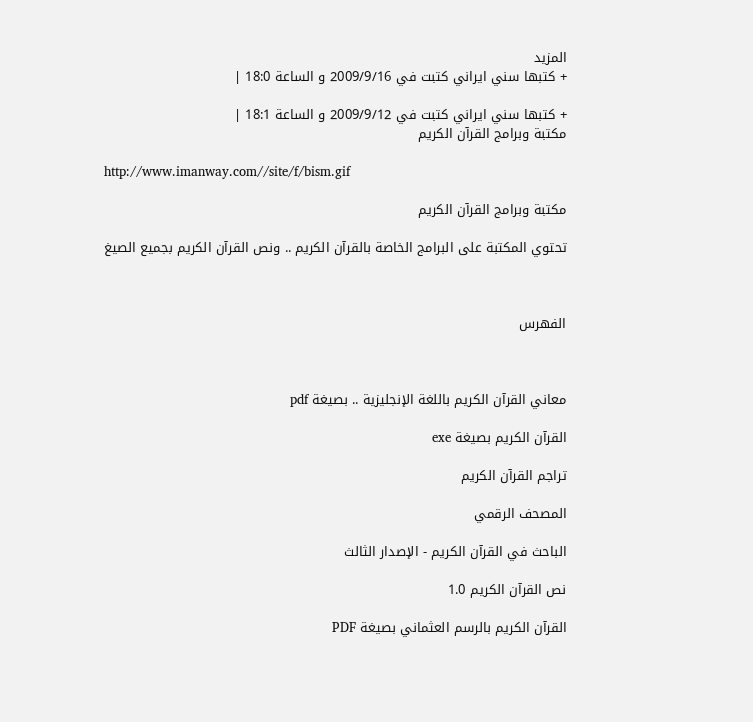المزيد
+ كتبها سني ايراني كتبت في 2009/9/16 و الساعة 18:0 |

+ كتبها سني ايراني كتبت في 2009/9/12 و الساعة 18:1 |
مكتبة وبرامج القرآن الكريم

http://www.imanway.com//site/f/bism.gif

مكتبة وبرامج القرآن الكريم

تحتوي المكتبة على البرامج الخاصة بالقرآن الكريم .. ونص القرآن الكريم بجميع الصيغ



الفهرس



معاني القرآن الكريم باللغة الإنجليزية .. بصيغة pdf

القرآن الكريم بصيغة exe

تراجم القرآن الكريم

المصحف الرقمي

الباحث في القرآن الكريم - الإصدار الثالث

نص القرآن الكريم 1.0

القرآن الكريم بالرسم العثماني بصيغة PDF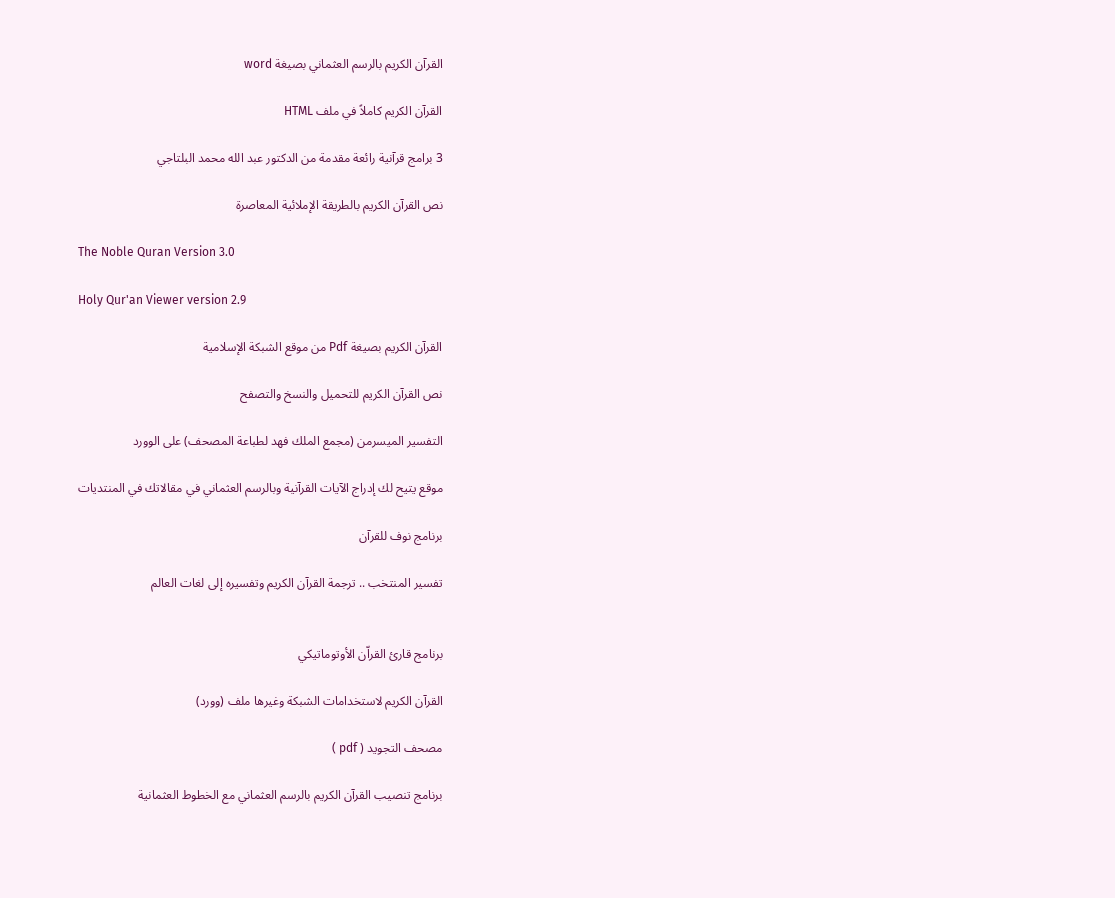القرآن الكريم بالرسم العثماني بصيغة word

القرآن الكريم كاملاً في ملف HTML

3 برامج قرآنية رائعة مقدمة من الدكتور عبد الله محمد البلتاجي

نص القرآن الكريم بالطريقة الإملائية المعاصرة

The Noble Quran Version 3.0

Holy Qur'an Viewer version 2.9

القرآن الكريم بصيغة Pdf من موقع الشبكة الإسلامية

نص القرآن الكريم للتحميل والنسخ والتصفح

التفسير الميسرمن (مجمع الملك فهد لطباعة المصحف) على الوورد

موقع يتيح لك إدراج الآيات القرآنية وبالرسم العثماني في مقالاتك في المنتديات

برنامج نوف للقرآن

تفسير المنتخب .. ترجمة القرآن الكريم وتفسيره إلى لغات العالم


برنامج قارئ القراّن الأوتوماتيكي

القرآن الكريم لاستخدامات الشبكة وغيرها ملف (وورد)

مصحف التجويد ( pdf )

برنامج تنصيب القرآن الكريم بالرسم العثماني مع الخطوط العثمانية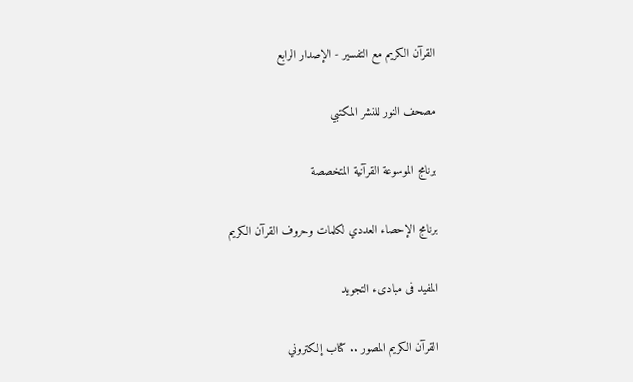القرآن الكريم مع التفسير - الإصدار الرابع

مصحف النور للنشر المكتبي

برنامج الموسوعة القرآنية المتخصصة

برنامج الإحصاء العددي لكلمات وحروف القرآن الكريم

المفيد فى مبادىء التجويد

القرآن الكريم المصور .. كتاب إلكتروني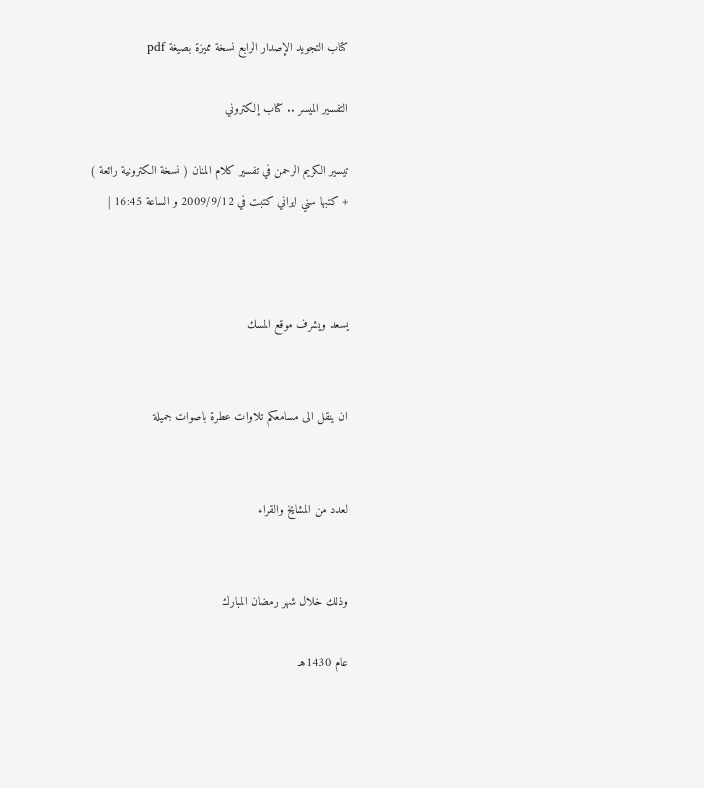كتاب التجويد الإصدار الرابع نسخة مميزة بصيغة pdf

التفسير الميسر .. كتاب إلكتروني

تيسير الكريم الرحمن في تفسير كلام المنان ( نسخة الكترونية رائعة )
+ كتبها سني ايراني كتبت في 2009/9/12 و الساعة 16:45 |



يسعد ويشرف موقع المسك


ان ينقل الى مسامعكم تلاوات عطرة باصوات جميلة


لعدد من المشايخ والقراء


وذلك خلال شهر رمضان المبارك

عام 1430هـ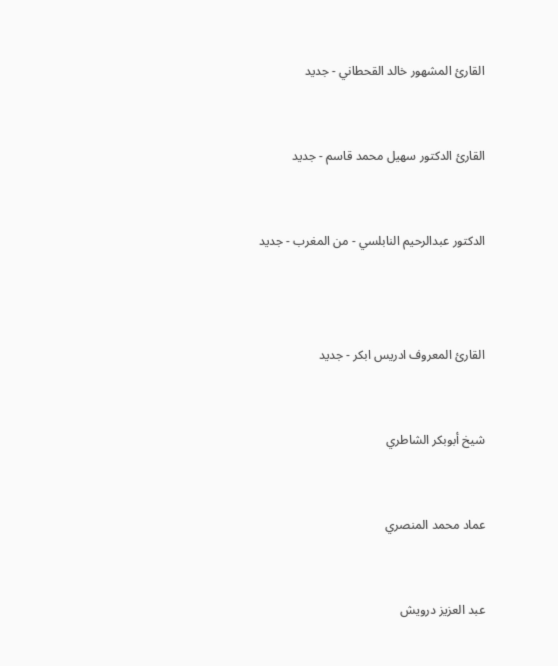القارئ المشهور خالد القحطاني - جديد


القارئ الدكتور سهيل محمد قاسم - جديد


الدكتور عبدالرحيم النابلسي - من المغرب - جديد



القارئ المعروف ادريس ابكر - جديد


شيخ أبوبكر الشاطري


عماد محمد المنصري


عبد العزيز درويش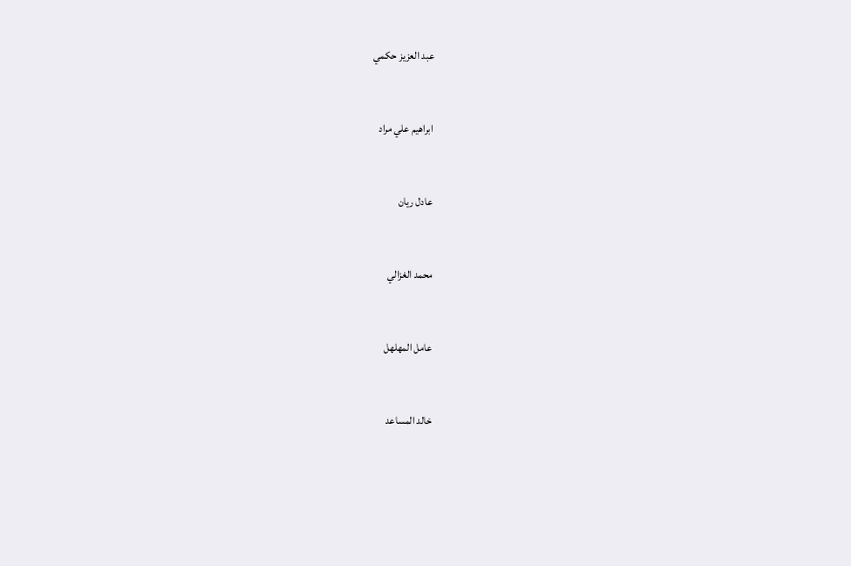عبد العزيز حكمي


ابراهيم علي مراد


عادل ريان


محمد الغزالي


عامل المهلهل


خالد المساعد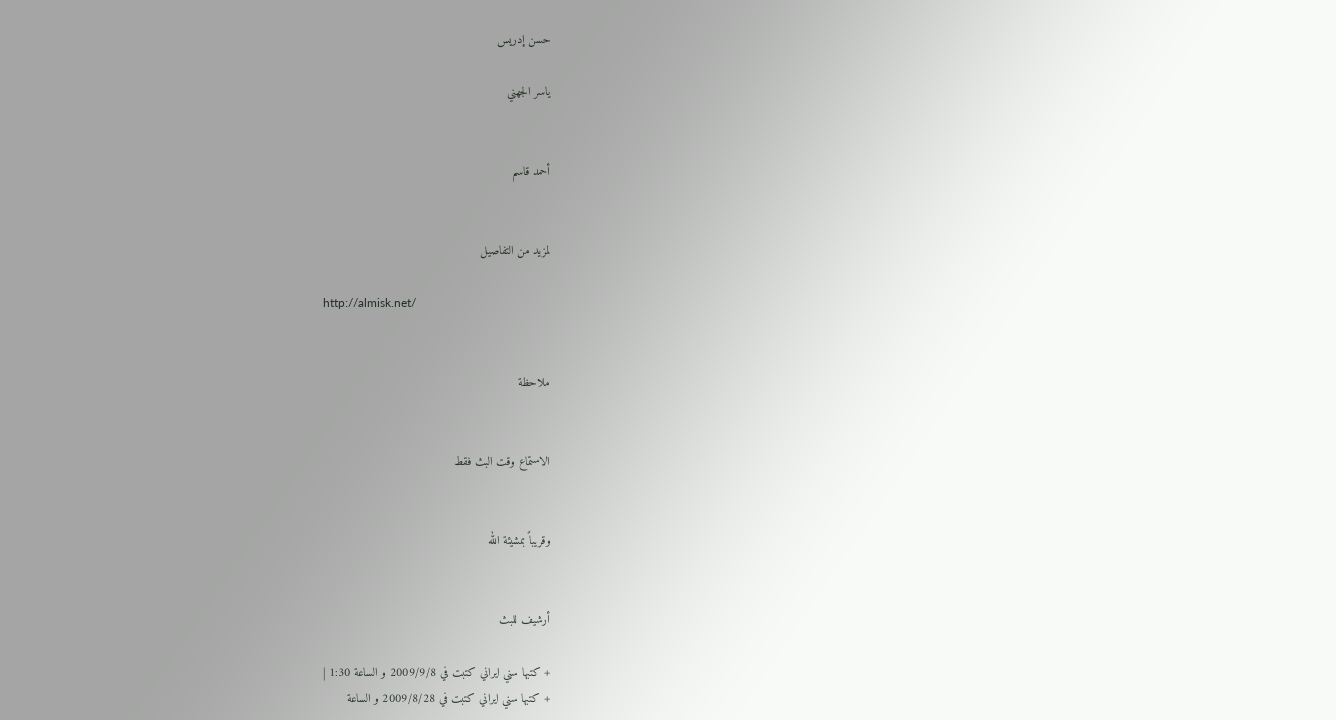حسن إدريس

ياسر الجهني


أحمد قاسم


لمزيد من التفاصيل

http://almisk.net/


ملاحظة


الاستماع وقت البث فقط


وقريباً بمشيئة الله


أرشيف للبث

+ كتبها سني ايراني كتبت في 2009/9/8 و الساعة 1:30 |
+ كتبها سني ايراني كتبت في 2009/8/28 و الساعة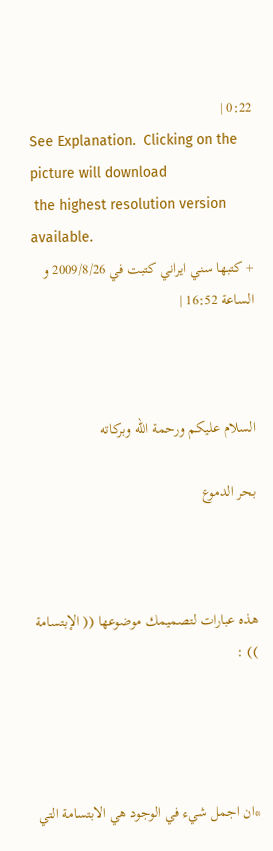0:22 |
See Explanation.  Clicking on the picture will download
 the highest resolution version available.
+ كتبها سني ايراني كتبت في 2009/8/26 و الساعة 16:52 |



السلام عليكم ورحمة الله وبركاته

بحر الدموع



هذه عبارات لتصميمك موضوعها (( الإبتسامة )) :




*ان اجمل شيء في الوجود هي الابتسامة التي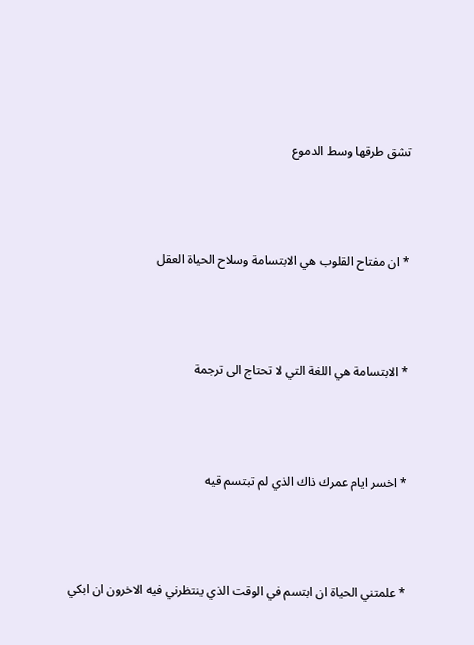تشق طرقها وسط الدموع



* ان مفتاح القلوب هي الابتسامة وسلاح الحياة العقل



* الابتسامة هي اللغة التي لا تحتاج الى ترجمة



* اخسر ايام عمرك ذاك الذي لم تبتسم قيه



* علمتني الحياة ان ابتسم في الوقت الذي ينتظرني فيه الاخرون ان ابكي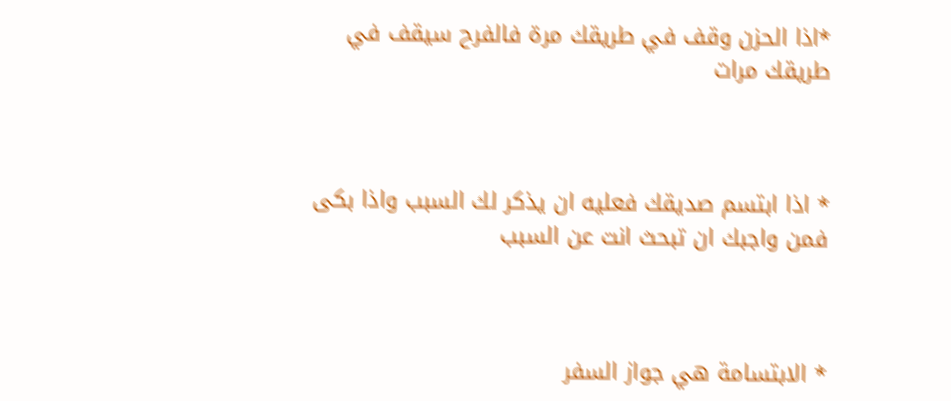*اذا الحزن وقف في طريقك مرة فالفرح سيقف في طريقك مرات



* اذا ابتسم صديقك فعليه ان يذكر لك السبب واذا بكى فمن واجبك ان تبحث انت عن السبب



* الابتسامة هي جواز السفر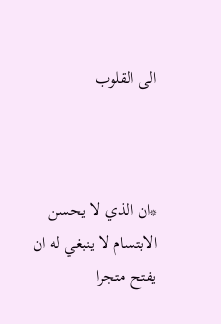الى القلوب



*ان الذي لا يحسن الابتسام لا ينبغي له ان يفتح متجرا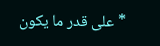* على قدر ما يكون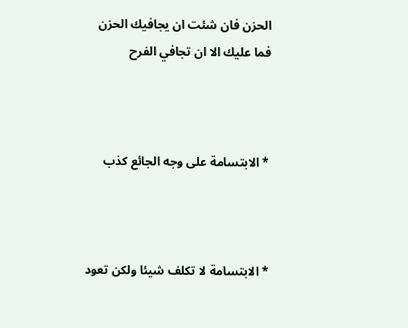الحزن فان شئت ان يجافيك الحزن فما عليك الا ان تجافي الفرح



* الابتسامة على وجه الجائع كذب



* الابتسامة لا تكلف شيئا ولكن تعود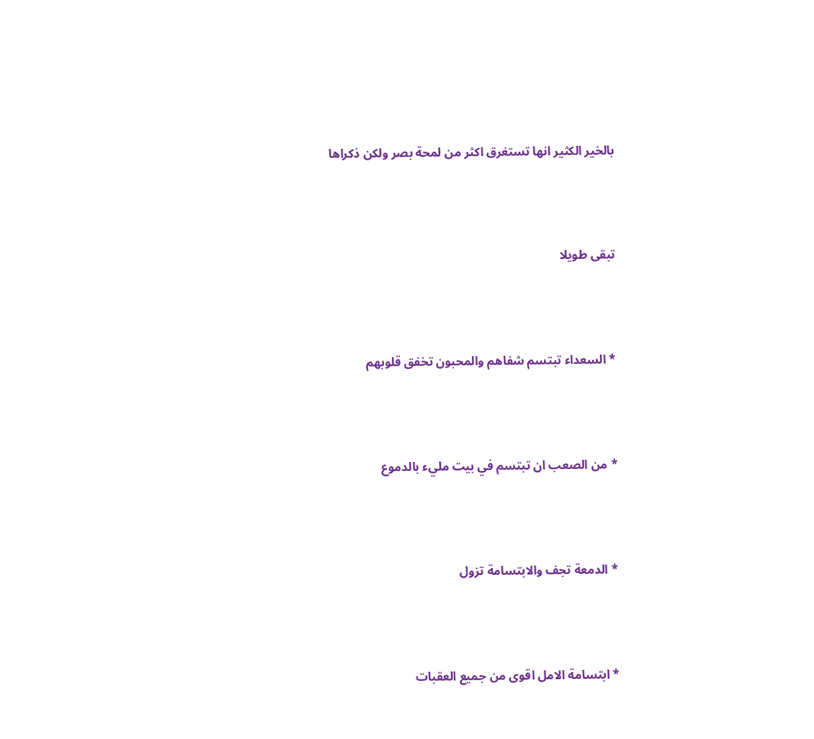بالخير الكثير انها تستغرق اكثر من لمحة بصر ولكن ذكراها



تبقى طويلا



* السعداء تبتسم شفاهم والمحبون تخفق قلوبهم



* من الصعب ان تبتسم في بيت مليء بالدموع



* الدمعة تجف والابتسامة تزول



* ابتسامة الامل اقوى من جميع العقبات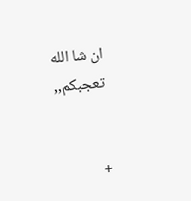ان شا الله تعجبكم,,


+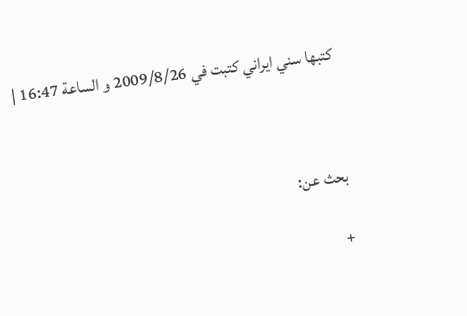كتبها سني ايراني كتبت في 2009/8/26 و الساعة 16:47 |



بحث عن:

+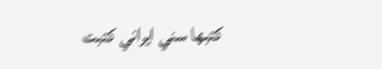كتبها سني ايراني كتبت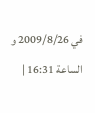في 2009/8/26 و الساعة 16:31 |